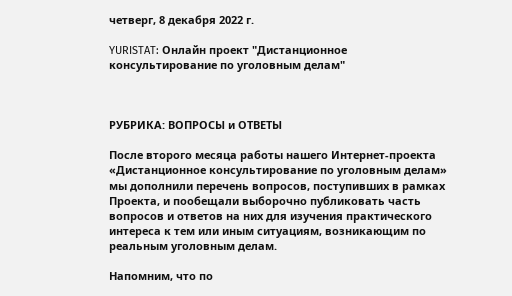четверг, 8 декабря 2022 г.

YURISTAT: Онлайн проект "Дистанционное консультирование по уголовным делам"



РУБРИКА: ВОПРОСЫ и ОТВЕТЫ

После второго месяца работы нашего Интернет-проекта «Дистанционное консультирование по уголовным делам» мы дополнили перечень вопросов, поступивших в рамках Проекта, и пообещали выборочно публиковать часть вопросов и ответов на них для изучения практического интереса к тем или иным ситуациям, возникающим по реальным уголовным делам.

Напомним, что по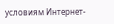условиям Интернет-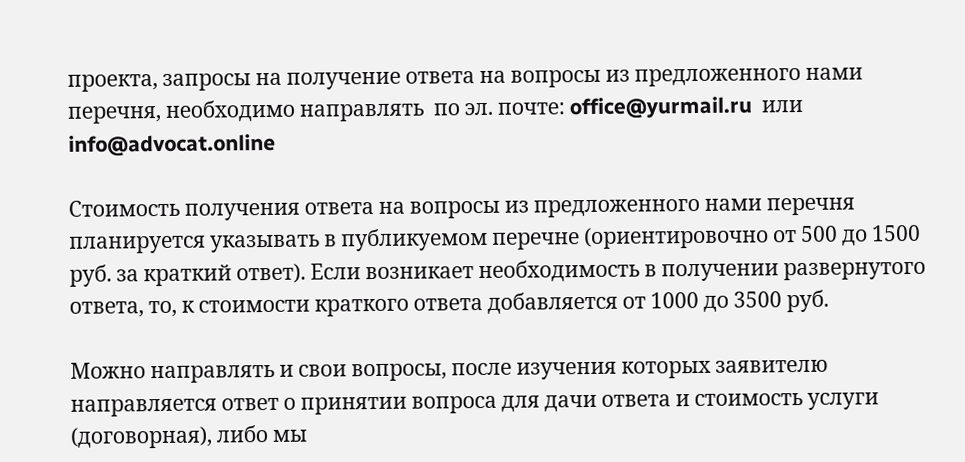проекта, запросы на получение ответа на вопросы из предложенного нами перечня, необходимо направлять  по эл. почте: office@yurmail.ru  или  info@advocat.online

Стоимость получения ответа на вопросы из предложенного нами перечня планируется указывать в публикуемом перечне (ориентировочно от 500 до 1500 руб. за краткий ответ). Если возникает необходимость в получении развернутого ответа, то, к стоимости краткого ответа добавляется от 1000 до 3500 руб.

Можно направлять и свои вопросы, после изучения которых заявителю направляется ответ о принятии вопроса для дачи ответа и стоимость услуги (договорная), либо мы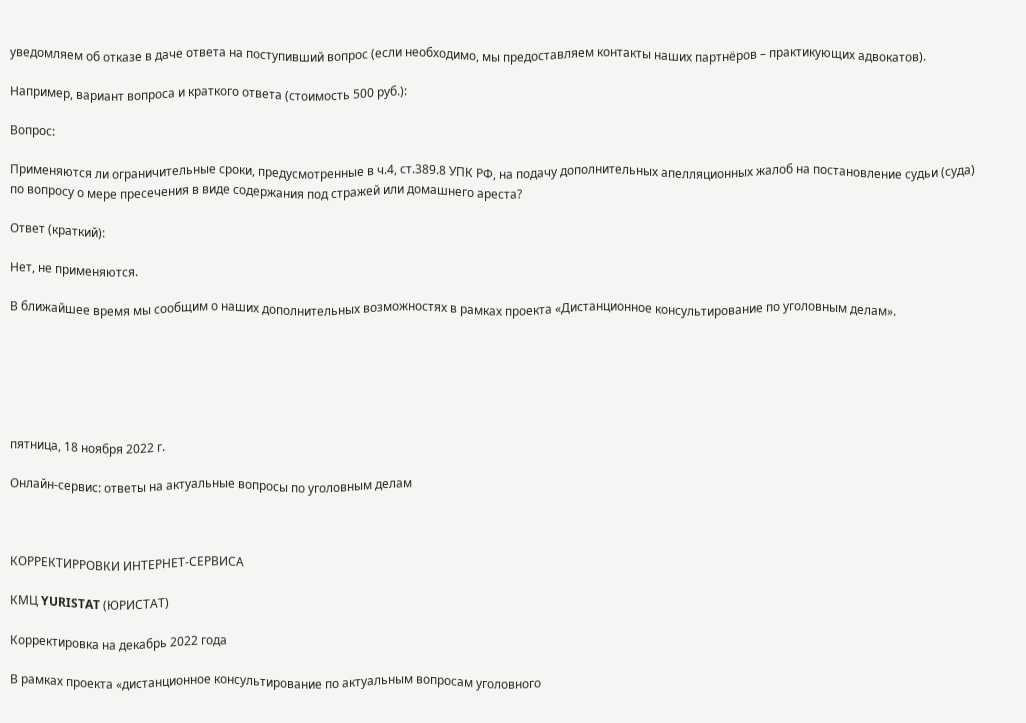уведомляем об отказе в даче ответа на поступивший вопрос (если необходимо, мы предоставляем контакты наших партнёров – практикующих адвокатов).

Например, вариант вопроса и краткого ответа (стоимость 500 руб.):

Вопрос:

Применяются ли ограничительные сроки, предусмотренные в ч.4, ст.389.8 УПК РФ, на подачу дополнительных апелляционных жалоб на постановление судьи (суда) по вопросу о мере пресечения в виде содержания под стражей или домашнего ареста?

Ответ (краткий):

Нет, не применяются.

В ближайшее время мы сообщим о наших дополнительных возможностях в рамках проекта «Дистанционное консультирование по уголовным делам».






пятница, 18 ноября 2022 г.

Онлайн-сервис: ответы на актуальные вопросы по уголовным делам



КОРРЕКТИРРОВКИ ИНТЕРНЕТ-СЕРВИСА

КМЦ YURISTAT (ЮРИСТАТ)

Корректировка на декабрь 2022 года

В рамках проекта «дистанционное консультирование по актуальным вопросам уголовного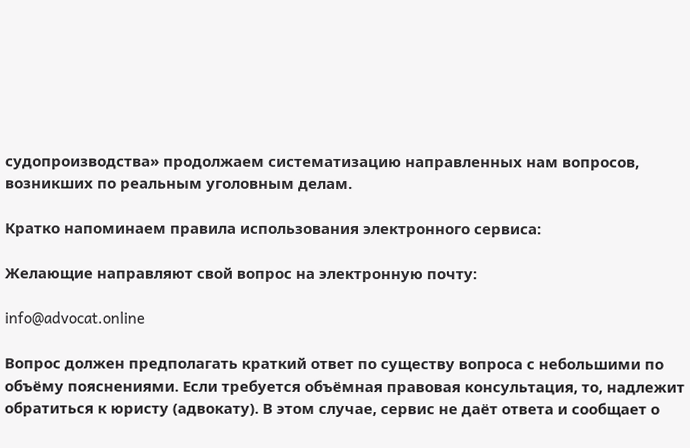судопроизводства» продолжаем систематизацию направленных нам вопросов, возникших по реальным уголовным делам.

Кратко напоминаем правила использования электронного сервиса:

Желающие направляют свой вопрос на электронную почту:

info@advocat.online

Вопрос должен предполагать краткий ответ по существу вопроса с небольшими по объёму пояснениями. Если требуется объёмная правовая консультация, то, надлежит обратиться к юристу (адвокату). В этом случае, сервис не даёт ответа и сообщает о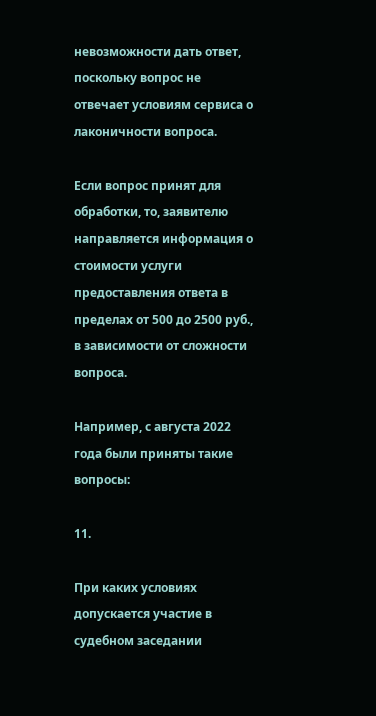невозможности дать ответ, поскольку вопрос не отвечает условиям сервиса о лаконичности вопроса.

Если вопрос принят для обработки, то, заявителю направляется информация о стоимости услуги предоставления ответа в пределах от 500 до 2500 руб., в зависимости от сложности вопроса.

Например, с августа 2022 года были приняты такие вопросы:

11.

При каких условиях допускается участие в судебном заседании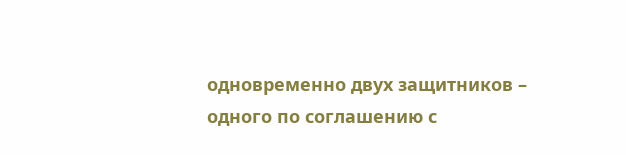одновременно двух защитников – одного по соглашению с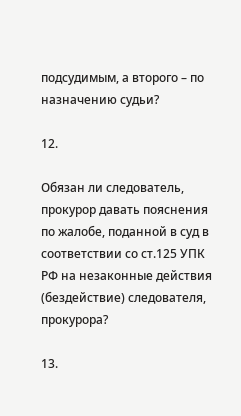подсудимым, а второго – по назначению судьи?

12.

Обязан ли следователь, прокурор давать пояснения по жалобе, поданной в суд в соответствии со ст.125 УПК РФ на незаконные действия (бездействие) следователя, прокурора?

13.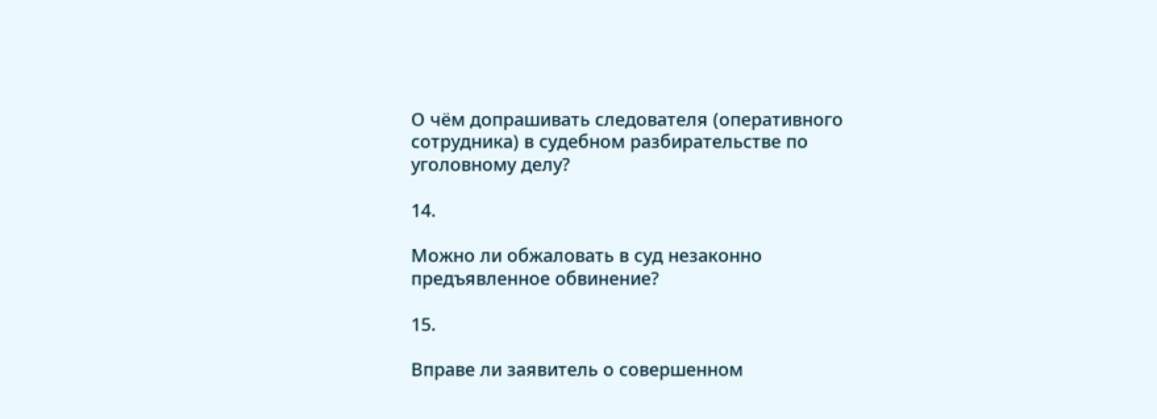О чём допрашивать следователя (оперативного сотрудника) в судебном разбирательстве по уголовному делу?

14.

Можно ли обжаловать в суд незаконно предъявленное обвинение?

15.

Вправе ли заявитель о совершенном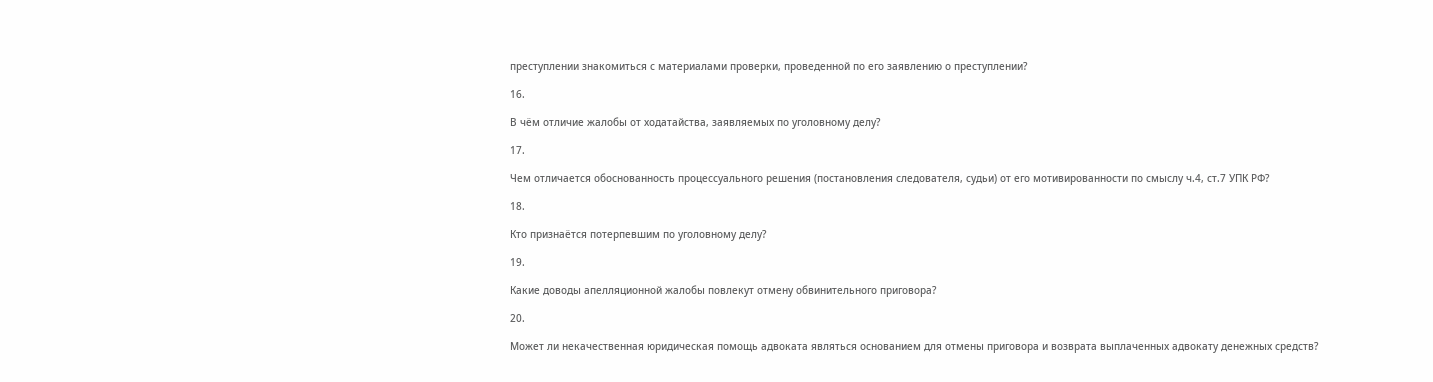преступлении знакомиться с материалами проверки, проведенной по его заявлению о преступлении?

16.

В чём отличие жалобы от ходатайства, заявляемых по уголовному делу?

17.

Чем отличается обоснованность процессуального решения (постановления следователя, судьи) от его мотивированности по смыслу ч.4, ст.7 УПК РФ?

18.

Кто признаётся потерпевшим по уголовному делу?

19.

Какие доводы апелляционной жалобы повлекут отмену обвинительного приговора?

20.

Может ли некачественная юридическая помощь адвоката являться основанием для отмены приговора и возврата выплаченных адвокату денежных средств?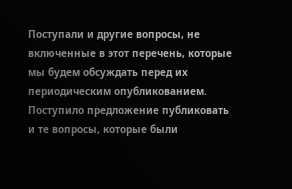Поступали и другие вопросы, не включенные в этот перечень, которые мы будем обсуждать перед их периодическим опубликованием. Поступило предложение публиковать и те вопросы, которые были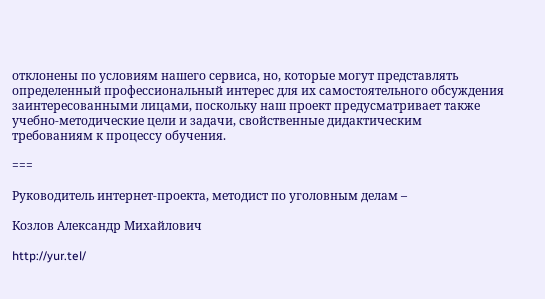отклонены по условиям нашего сервиса, но, которые могут представлять определенный профессиональный интерес для их самостоятельного обсуждения заинтересованными лицами, поскольку наш проект предусматривает также учебно-методические цели и задачи, свойственные дидактическим требованиям к процессу обучения.

===

Руководитель интернет-проекта, методист по уголовным делам –

Козлов Александр Михайлович

http://yur.tel/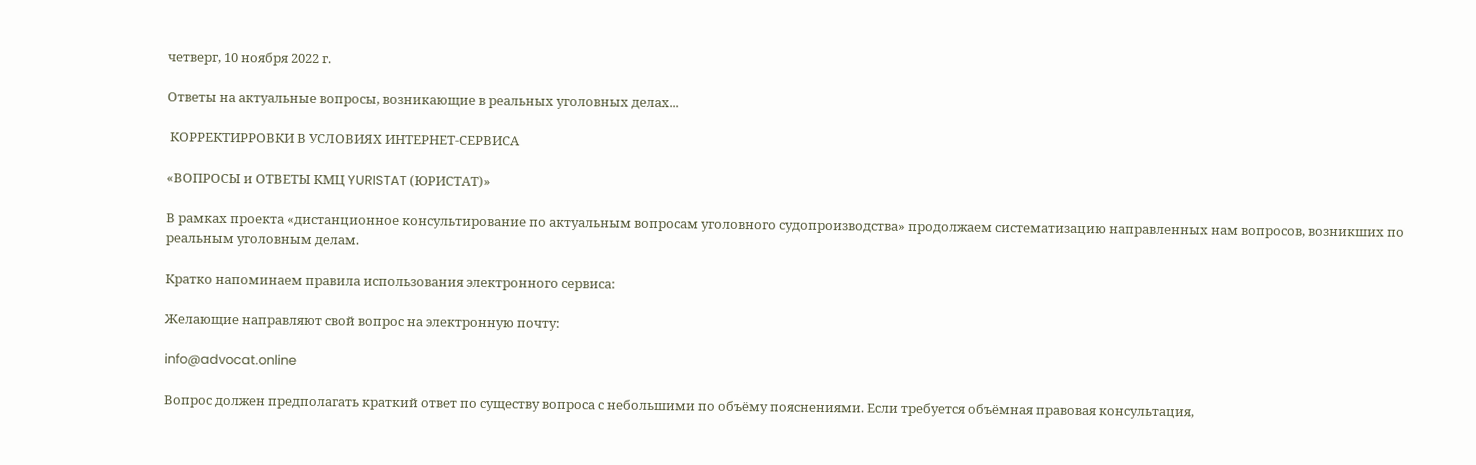четверг, 10 ноября 2022 г.

Ответы на актуальные вопросы, возникающие в реальных уголовных делах...

 КОРРЕКТИРРОВКИ В УСЛОВИЯХ ИНТЕРНЕТ-СЕРВИСА

«ВОПРОСЫ и ОТВЕТЫ КМЦ YURISTAT (ЮРИСТАТ)»

В рамках проекта «дистанционное консультирование по актуальным вопросам уголовного судопроизводства» продолжаем систематизацию направленных нам вопросов, возникших по реальным уголовным делам.

Кратко напоминаем правила использования электронного сервиса:

Желающие направляют свой вопрос на электронную почту:

info@advocat.online

Вопрос должен предполагать краткий ответ по существу вопроса с небольшими по объёму пояснениями. Если требуется объёмная правовая консультация,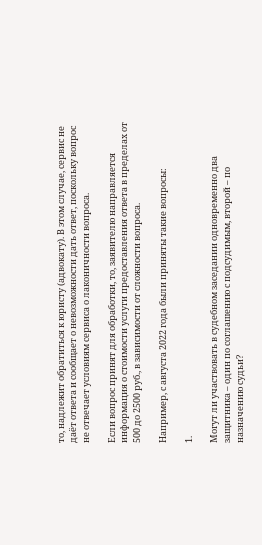то, надлежит обратиться к юристу (адвокату). В этом случае, сервис не даёт ответа и сообщает о невозможности дать ответ, поскольку вопрос не отвечает условиям сервиса о лаконичности вопроса.

Если вопрос принят для обработки, то, заявителю направляется информация о стоимости услуги предоставления ответа в пределах от 500 до 2500 руб., в зависимости от сложности вопроса.

Например, с августа 2022 года были приняты такие вопросы:

1.

Могут ли участвовать в судебном заседании одновременно два защитника – один по соглашению с подсудимым, второй – по назначению судьи?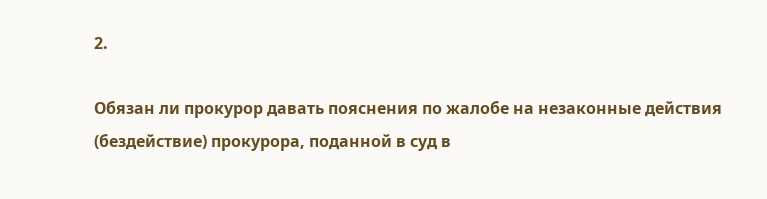2.

Обязан ли прокурор давать пояснения по жалобе на незаконные действия (бездействие) прокурора, поданной в суд в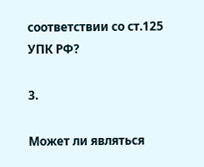соответствии со ст.125 УПК РФ?

3.

Может ли являться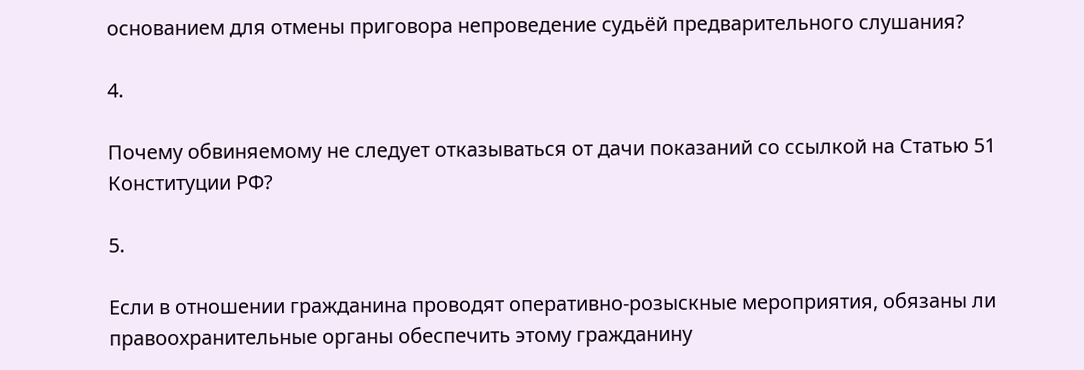основанием для отмены приговора непроведение судьёй предварительного слушания?

4.

Почему обвиняемому не следует отказываться от дачи показаний со ссылкой на Статью 51 Конституции РФ?

5.

Если в отношении гражданина проводят оперативно-розыскные мероприятия, обязаны ли правоохранительные органы обеспечить этому гражданину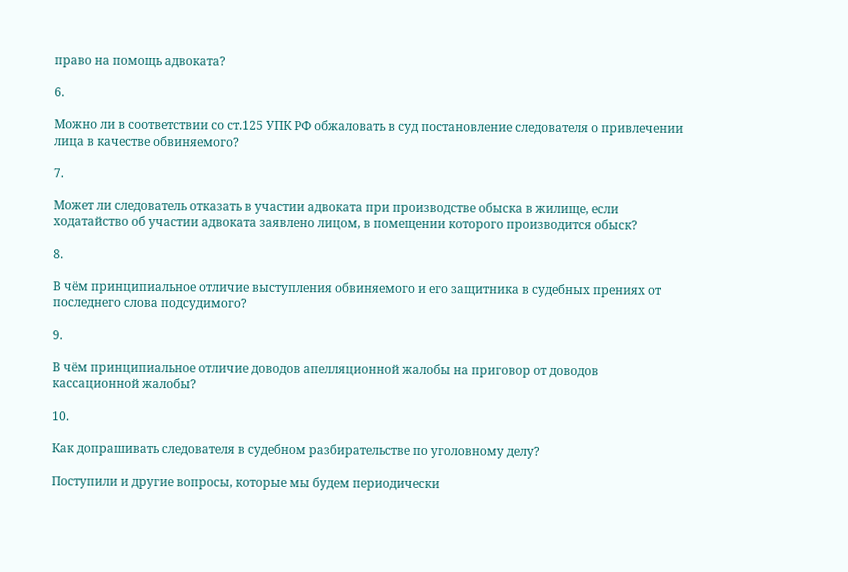право на помощь адвоката?

6.

Можно ли в соответствии со ст.125 УПК РФ обжаловать в суд постановление следователя о привлечении лица в качестве обвиняемого?

7.

Может ли следователь отказать в участии адвоката при производстве обыска в жилище, если ходатайство об участии адвоката заявлено лицом, в помещении которого производится обыск?

8.

В чём принципиальное отличие выступления обвиняемого и его защитника в судебных прениях от последнего слова подсудимого?

9.

В чём принципиальное отличие доводов апелляционной жалобы на приговор от доводов кассационной жалобы?

10.

Как допрашивать следователя в судебном разбирательстве по уголовному делу?

Поступили и другие вопросы, которые мы будем периодически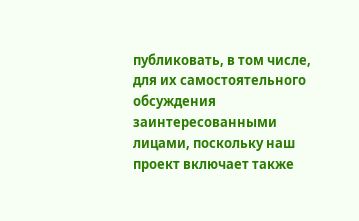публиковать, в том числе, для их самостоятельного обсуждения заинтересованными лицами, поскольку наш проект включает также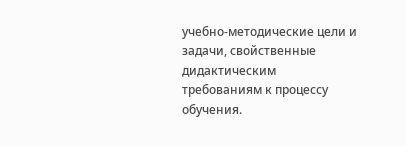учебно-методические цели и задачи, свойственные дидактическим требованиям к процессу обучения.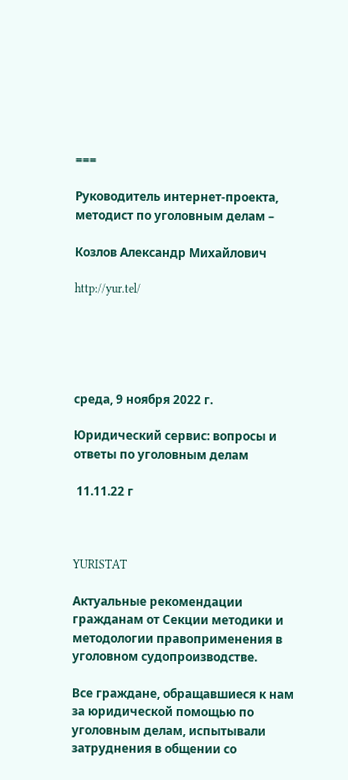===

Руководитель интернет-проекта, методист по уголовным делам –

Козлов Александр Михайлович

http://yur.tel/





среда, 9 ноября 2022 г.

Юридический сервис: вопросы и ответы по уголовным делам

 11.11.22 г



YURISTAT

Актуальные рекомендации гражданам от Секции методики и методологии правоприменения в уголовном судопроизводстве.

Все граждане, обращавшиеся к нам за юридической помощью по уголовным делам, испытывали затруднения в общении со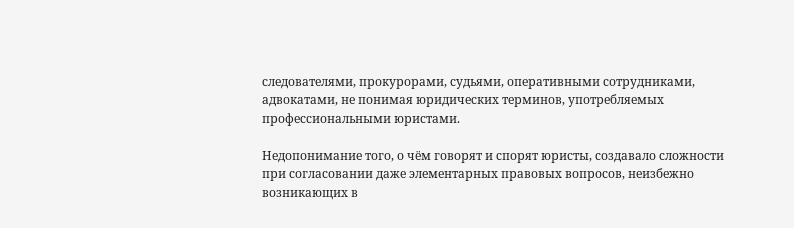следователями, прокурорами, судьями, оперативными сотрудниками, адвокатами, не понимая юридических терминов, употребляемых профессиональными юристами.

Недопонимание того, о чём говорят и спорят юристы, создавало сложности при согласовании даже элементарных правовых вопросов, неизбежно возникающих в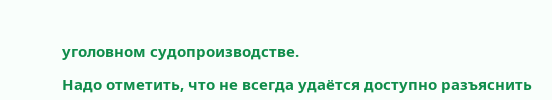уголовном судопроизводстве.

Надо отметить, что не всегда удаётся доступно разъяснить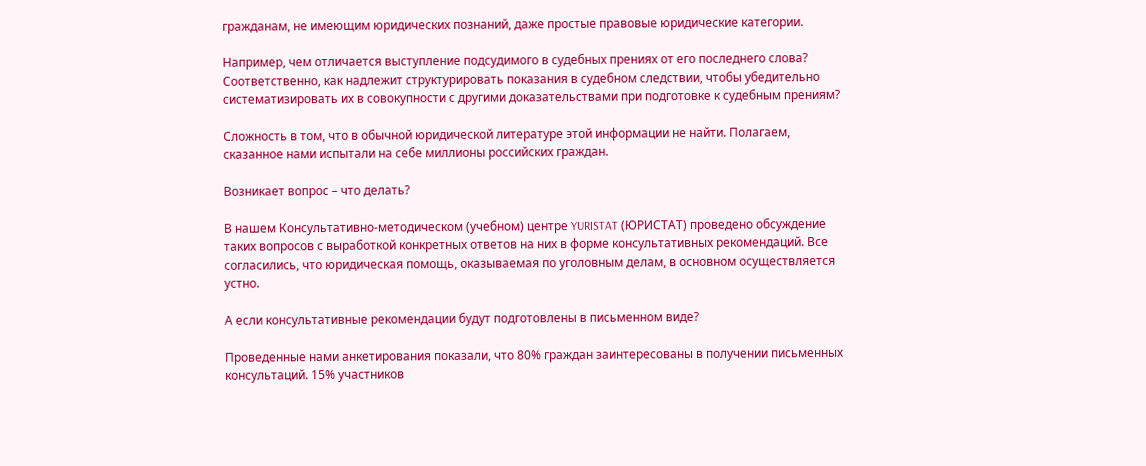гражданам, не имеющим юридических познаний, даже простые правовые юридические категории.

Например, чем отличается выступление подсудимого в судебных прениях от его последнего слова? Соответственно, как надлежит структурировать показания в судебном следствии, чтобы убедительно систематизировать их в совокупности с другими доказательствами при подготовке к судебным прениям?

Сложность в том, что в обычной юридической литературе этой информации не найти. Полагаем, сказанное нами испытали на себе миллионы российских граждан.

Возникает вопрос – что делать?

В нашем Консультативно-методическом (учебном) центре YURISTAT (ЮРИСТАТ) проведено обсуждение таких вопросов с выработкой конкретных ответов на них в форме консультативных рекомендаций. Все согласились, что юридическая помощь, оказываемая по уголовным делам, в основном осуществляется устно.

А если консультативные рекомендации будут подготовлены в письменном виде?

Проведенные нами анкетирования показали, что 80% граждан заинтересованы в получении письменных консультаций. 15% участников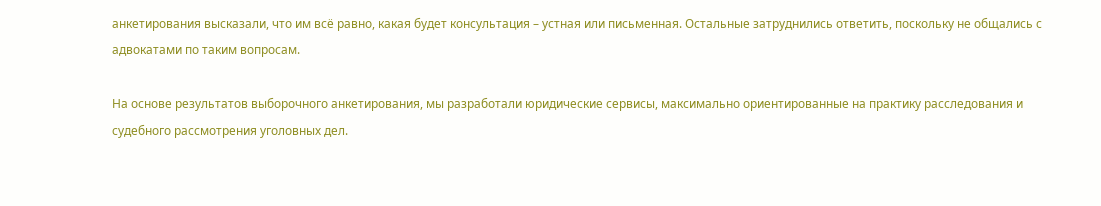анкетирования высказали, что им всё равно, какая будет консультация – устная или письменная. Остальные затруднились ответить, поскольку не общались с адвокатами по таким вопросам.

На основе результатов выборочного анкетирования, мы разработали юридические сервисы, максимально ориентированные на практику расследования и судебного рассмотрения уголовных дел.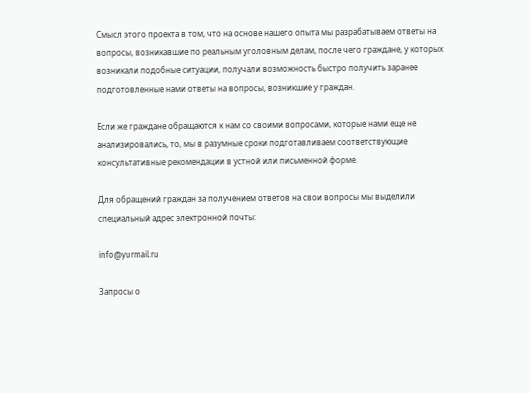Смысл этого проекта в том, что на основе нашего опыта мы разрабатываем ответы на вопросы, возникавшие по реальным уголовным делам, после чего граждане, у которых возникали подобные ситуации, получали возможность быстро получить заранее подготовленные нами ответы на вопросы, возникшие у граждан.

Если же граждане обращаются к нам со своими вопросами, которые нами еще не анализировались, то, мы в разумные сроки подготавливаем соответствующие консультативные рекомендации в устной или письменной форме.

Для обращений граждан за получением ответов на свои вопросы мы выделили специальный адрес электронной почты:

info@yurmail.ru

Запросы о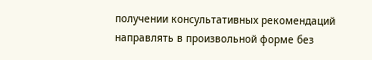получении консультативных рекомендаций направлять в произвольной форме без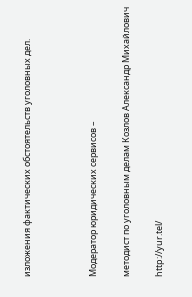изложения фактических обстоятельств уголовных дел.



Модератор юридических сервисов –

методист по уголовным делам Козлов Александр Михайлович

http://yur.tel/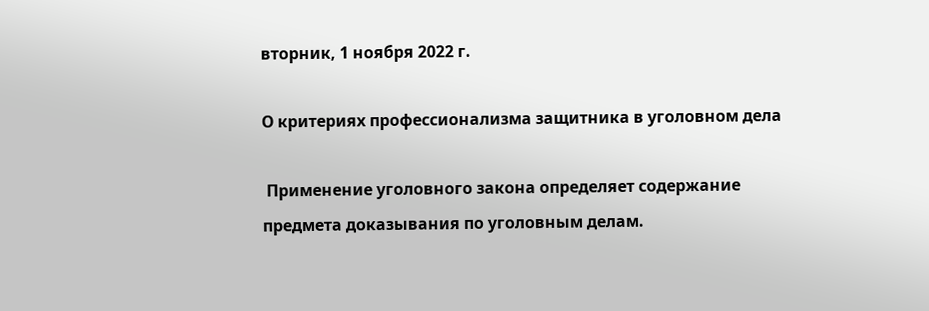вторник, 1 ноября 2022 г.

О критериях профессионализма защитника в уголовном дела

 Применение уголовного закона определяет содержание предмета доказывания по уголовным делам.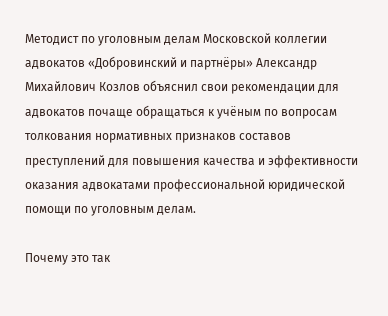Методист по уголовным делам Московской коллегии адвокатов «Добровинский и партнёры» Александр Михайлович Козлов объяснил свои рекомендации для адвокатов почаще обращаться к учёным по вопросам толкования нормативных признаков составов преступлений для повышения качества и эффективности оказания адвокатами профессиональной юридической помощи по уголовным делам.

Почему это так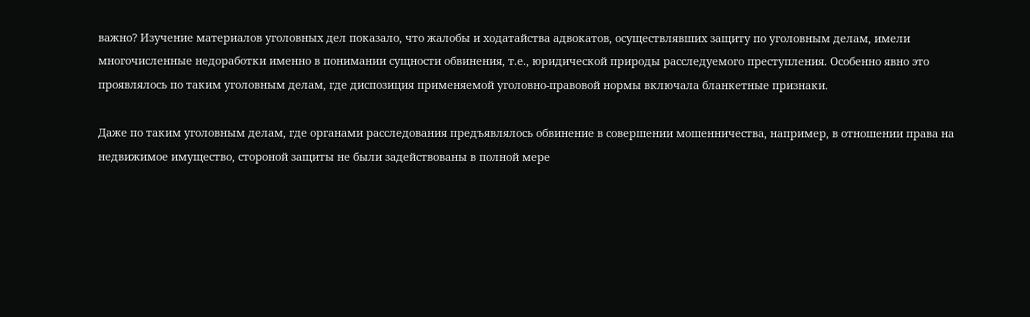важно? Изучение материалов уголовных дел показало, что жалобы и ходатайства адвокатов, осуществлявших защиту по уголовным делам, имели многочисленные недоработки именно в понимании сущности обвинения, т.е., юридической природы расследуемого преступления. Особенно явно это проявлялось по таким уголовным делам, где диспозиция применяемой уголовно-правовой нормы включала бланкетные признаки.

Даже по таким уголовным делам, где органами расследования предъявлялось обвинение в совершении мошенничества, например, в отношении права на недвижимое имущество, стороной защиты не были задействованы в полной мере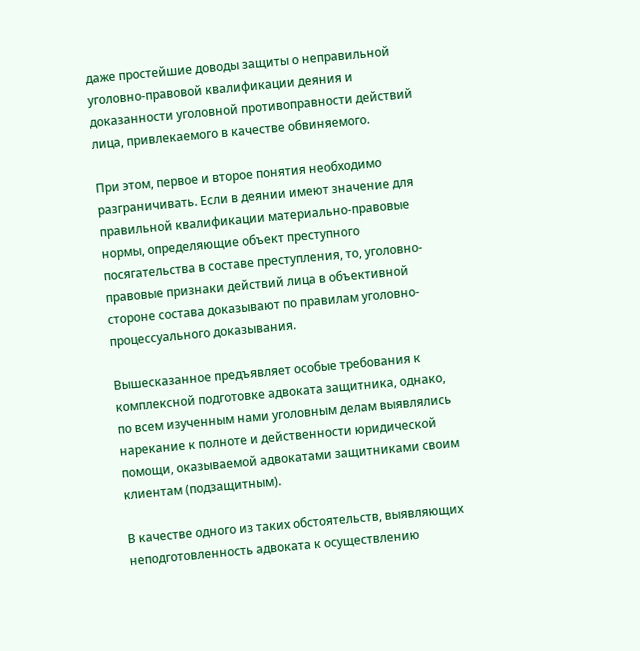даже простейшие доводы защиты о неправильной уголовно-правовой квалификации деяния и доказанности уголовной противоправности действий лица, привлекаемого в качестве обвиняемого.

При этом, первое и второе понятия необходимо разграничивать. Если в деянии имеют значение для правильной квалификации материально-правовые нормы, определяющие объект преступного посягательства в составе преступления, то, уголовно-правовые признаки действий лица в объективной стороне состава доказывают по правилам уголовно-процессуального доказывания.

Вышесказанное предъявляет особые требования к комплексной подготовке адвоката защитника, однако, по всем изученным нами уголовным делам выявлялись нарекание к полноте и действенности юридической помощи, оказываемой адвокатами защитниками своим клиентам (подзащитным).

В качестве одного из таких обстоятельств, выявляющих неподготовленность адвоката к осуществлению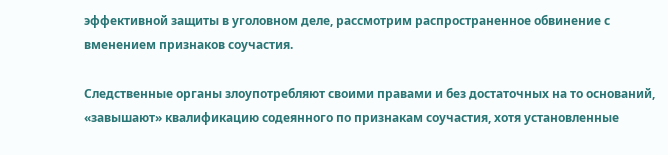эффективной защиты в уголовном деле, рассмотрим распространенное обвинение с вменением признаков соучастия.

Следственные органы злоупотребляют своими правами и без достаточных на то оснований, «завышают» квалификацию содеянного по признакам соучастия, хотя установленные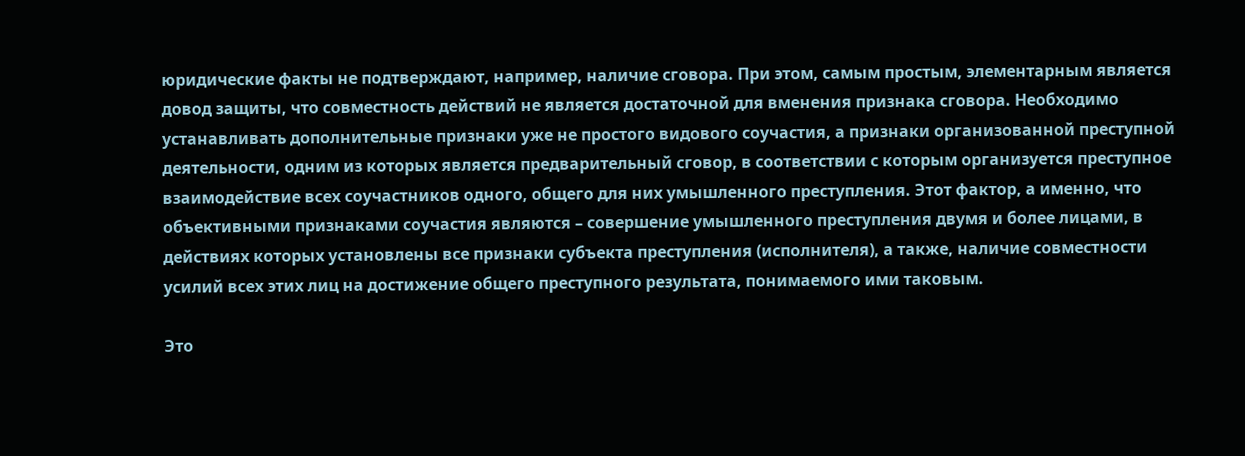юридические факты не подтверждают, например, наличие сговора. При этом, самым простым, элементарным является довод защиты, что совместность действий не является достаточной для вменения признака сговора. Необходимо устанавливать дополнительные признаки уже не простого видового соучастия, а признаки организованной преступной деятельности, одним из которых является предварительный сговор, в соответствии с которым организуется преступное взаимодействие всех соучастников одного, общего для них умышленного преступления. Этот фактор, а именно, что объективными признаками соучастия являются – совершение умышленного преступления двумя и более лицами, в действиях которых установлены все признаки субъекта преступления (исполнителя), а также, наличие совместности усилий всех этих лиц на достижение общего преступного результата, понимаемого ими таковым.

Это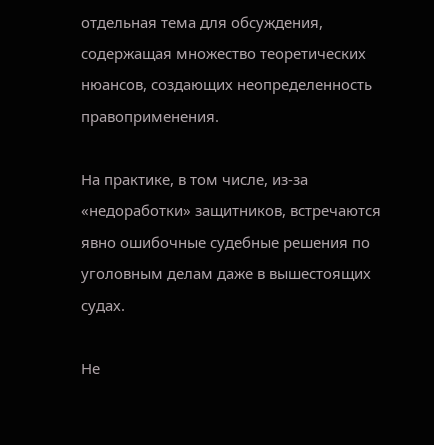отдельная тема для обсуждения, содержащая множество теоретических нюансов, создающих неопределенность правоприменения.

На практике, в том числе, из-за «недоработки» защитников, встречаются явно ошибочные судебные решения по уголовным делам даже в вышестоящих судах.

Не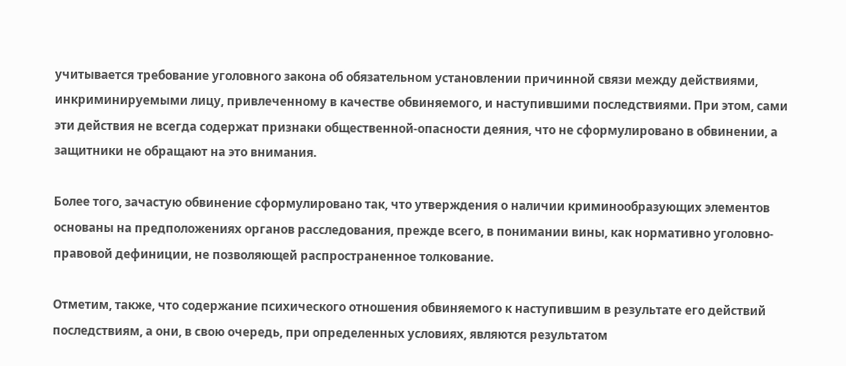учитывается требование уголовного закона об обязательном установлении причинной связи между действиями, инкриминируемыми лицу, привлеченному в качестве обвиняемого, и наступившими последствиями. При этом, сами эти действия не всегда содержат признаки общественной-опасности деяния, что не сформулировано в обвинении, а защитники не обращают на это внимания.

Более того, зачастую обвинение сформулировано так, что утверждения о наличии криминообразующих элементов основаны на предположениях органов расследования, прежде всего, в понимании вины, как нормативно уголовно-правовой дефиниции, не позволяющей распространенное толкование.

Отметим, также, что содержание психического отношения обвиняемого к наступившим в результате его действий последствиям, а они, в свою очередь, при определенных условиях, являются результатом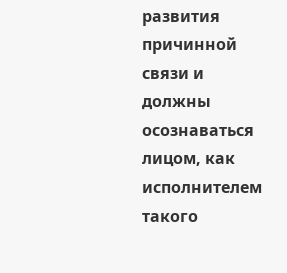развития причинной связи и должны осознаваться лицом, как исполнителем такого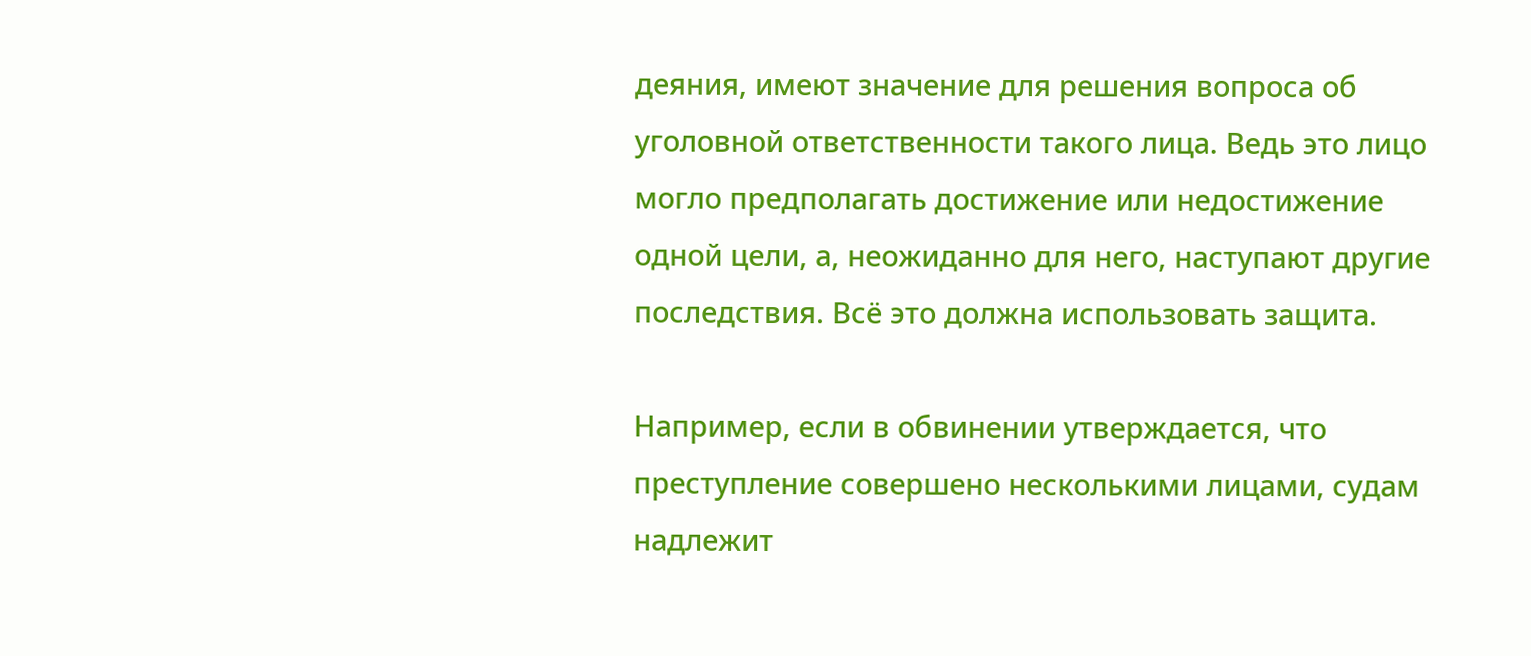деяния, имеют значение для решения вопроса об уголовной ответственности такого лица. Ведь это лицо могло предполагать достижение или недостижение одной цели, а, неожиданно для него, наступают другие последствия. Всё это должна использовать защита.

Например, если в обвинении утверждается, что преступление совершено несколькими лицами, судам надлежит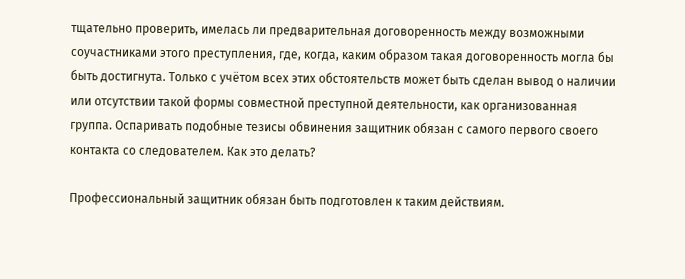тщательно проверить, имелась ли предварительная договоренность между возможными соучастниками этого преступления, где, когда, каким образом такая договоренность могла бы быть достигнута. Только с учётом всех этих обстоятельств может быть сделан вывод о наличии или отсутствии такой формы совместной преступной деятельности, как организованная группа. Оспаривать подобные тезисы обвинения защитник обязан с самого первого своего контакта со следователем. Как это делать?

Профессиональный защитник обязан быть подготовлен к таким действиям.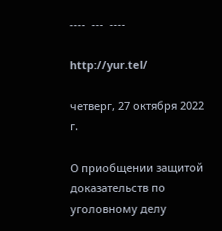----  ---  ----

http://yur.tel/

четверг, 27 октября 2022 г.

О приобщении защитой доказательств по уголовному делу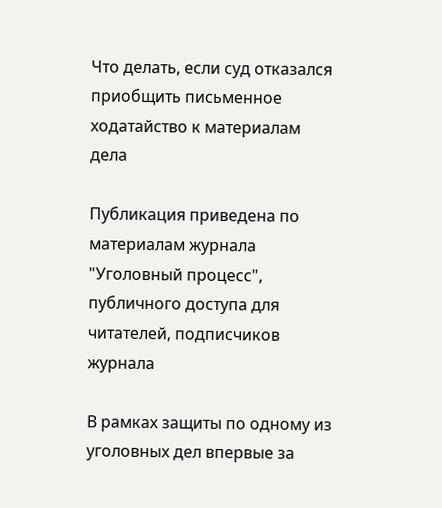Что делать, если суд отказался приобщить письменное ходатайство к материалам дела

Публикация приведена по материалам журнала "Уголовный процесс", публичного доступа для читателей, подписчиков журнала

В рамках защиты по одному из уголовных дел впервые за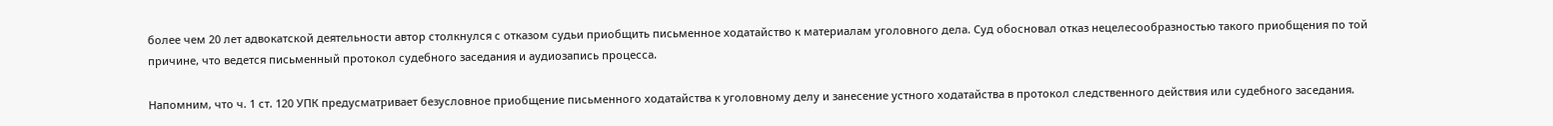более чем 20 лет адвокатской деятельности автор столкнулся с отказом судьи приобщить письменное ходатайство к материалам уголовного дела. Суд обосновал отказ нецелесообразностью такого приобщения по той причине, что ведется письменный протокол судебного заседания и аудиозапись процесса.

Напомним, что ч. 1 ст. 120 УПК предусматривает безусловное приобщение письменного ходатайства к уголовному делу и занесение устного ходатайства в протокол следственного действия или судебного заседания.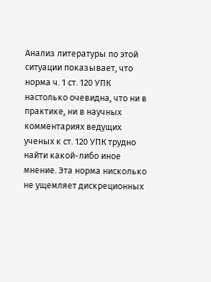Анализ литературы по этой ситуации показывает, что норма ч. 1 ст. 120 УПК настолько очевидна, что ни в практике, ни в научных комментариях ведущих ученых к ст. 120 УПК трудно найти какой-либо иное мнение. Эта норма нисколько не ущемляет дискреционных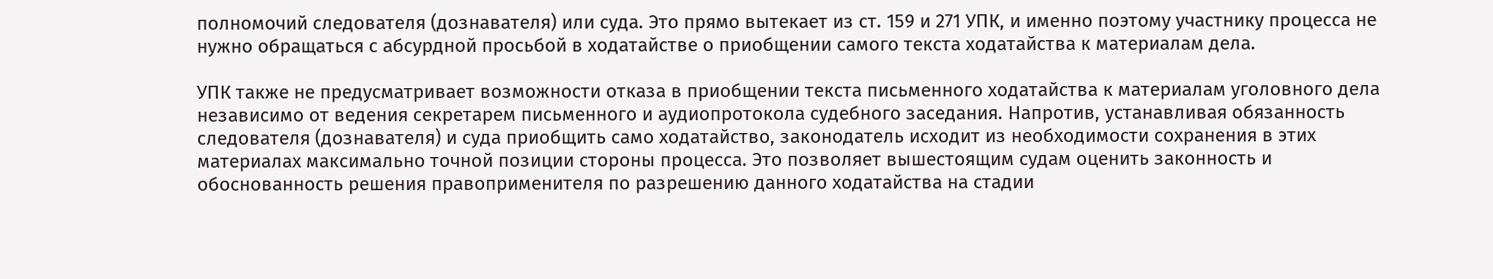полномочий следователя (дознавателя) или суда. Это прямо вытекает из ст. 159 и 271 УПК, и именно поэтому участнику процесса не нужно обращаться с абсурдной просьбой в ходатайстве о приобщении самого текста ходатайства к материалам дела.

УПК также не предусматривает возможности отказа в приобщении текста письменного ходатайства к материалам уголовного дела независимо от ведения секретарем письменного и аудиопротокола судебного заседания. Напротив, устанавливая обязанность следователя (дознавателя) и суда приобщить само ходатайство, законодатель исходит из необходимости сохранения в этих материалах максимально точной позиции стороны процесса. Это позволяет вышестоящим судам оценить законность и обоснованность решения правоприменителя по разрешению данного ходатайства на стадии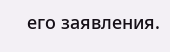его заявления.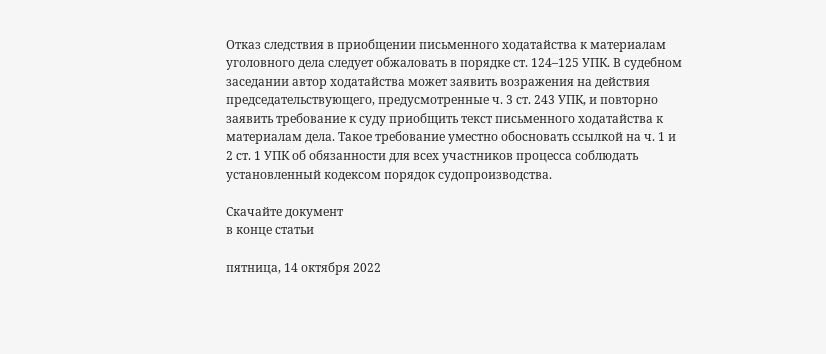Отказ следствия в приобщении письменного ходатайства к материалам уголовного дела следует обжаловать в порядке ст. 124–125 УПК. В судебном заседании автор ходатайства может заявить возражения на действия председательствующего, предусмотренные ч. 3 ст. 243 УПК, и повторно заявить требование к суду приобщить текст письменного ходатайства к материалам дела. Такое требование уместно обосновать ссылкой на ч. 1 и 2 ст. 1 УПК об обязанности для всех участников процесса соблюдать установленный кодексом порядок судопроизводства.

Скачайте документ
в конце статьи

пятница, 14 октября 2022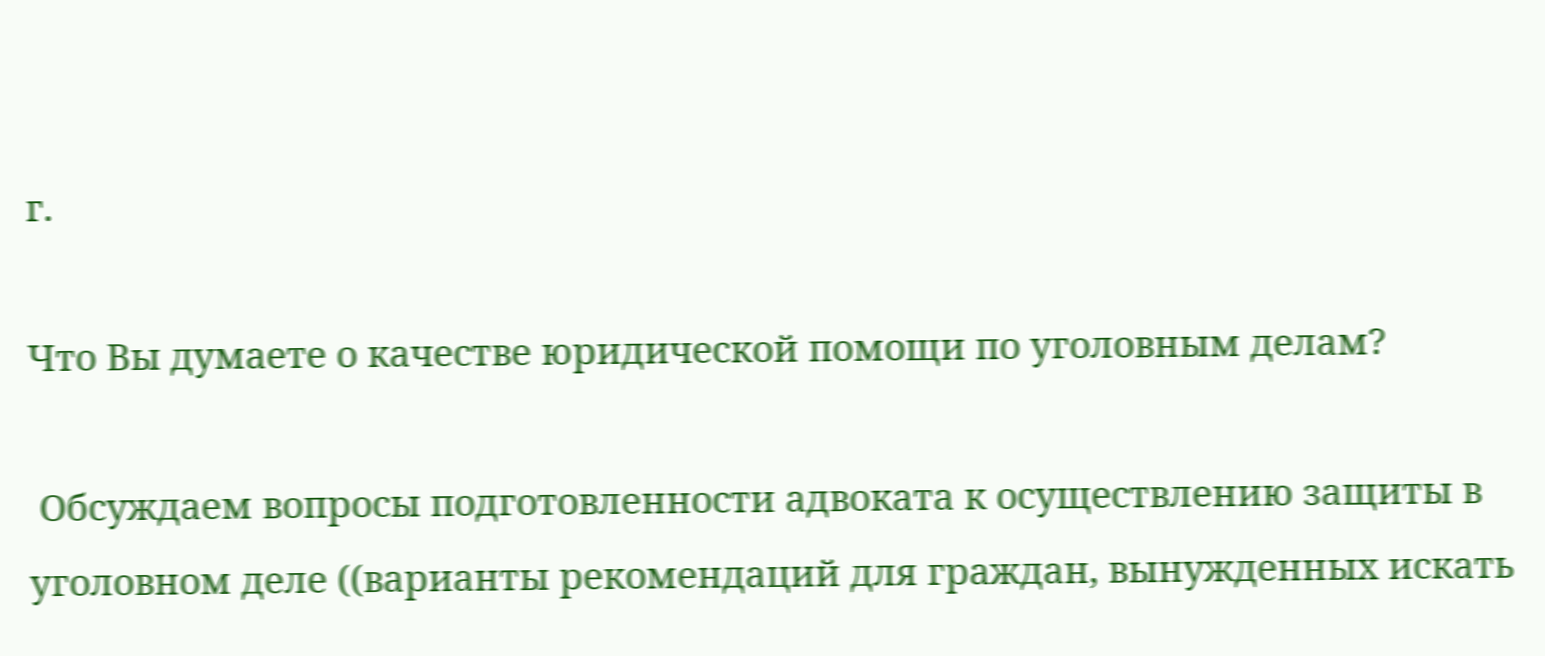г.

Что Вы думаете о качестве юридической помощи по уголовным делам?

 Обсуждаем вопросы подготовленности адвоката к осуществлению защиты в уголовном деле ((варианты рекомендаций для граждан, вынужденных искать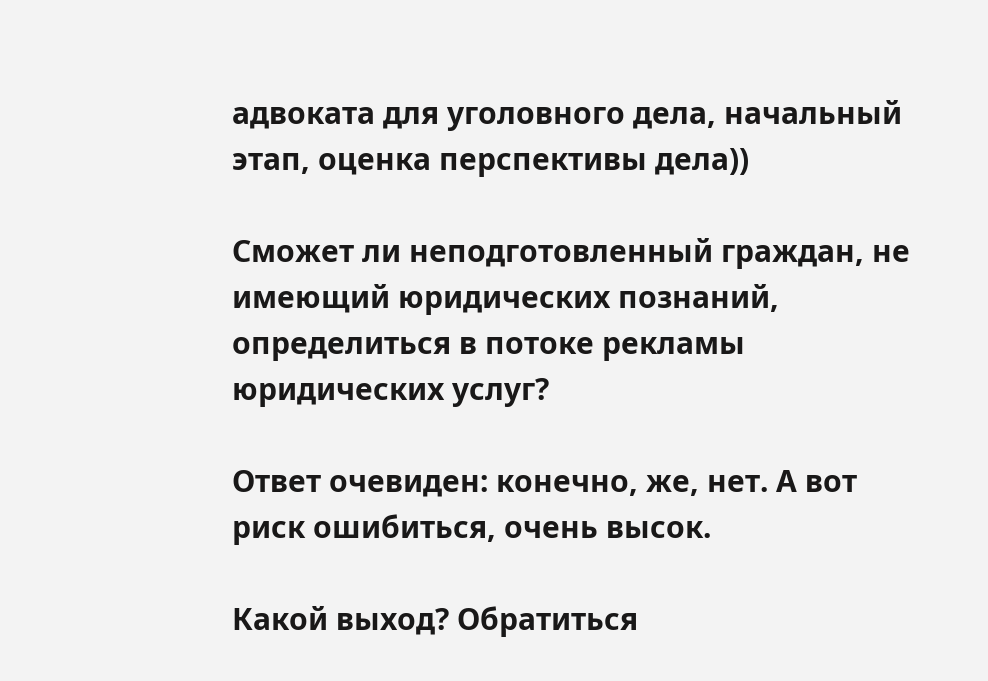адвоката для уголовного дела, начальный этап, оценка перспективы дела))

Сможет ли неподготовленный граждан, не имеющий юридических познаний, определиться в потоке рекламы юридических услуг?

Ответ очевиден: конечно, же, нет. А вот риск ошибиться, очень высок.

Какой выход? Обратиться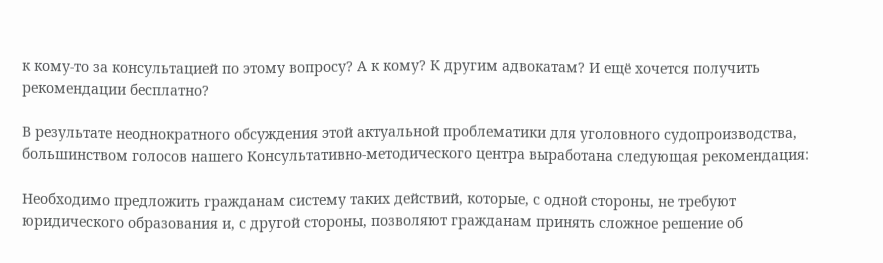к кому-то за консультацией по этому вопросу? А к кому? К другим адвокатам? И ещё хочется получить рекомендации бесплатно?

В результате неоднократного обсуждения этой актуальной проблематики для уголовного судопроизводства, большинством голосов нашего Консультативно-методического центра выработана следующая рекомендация:

Необходимо предложить гражданам систему таких действий, которые, с одной стороны, не требуют юридического образования и, с другой стороны, позволяют гражданам принять сложное решение об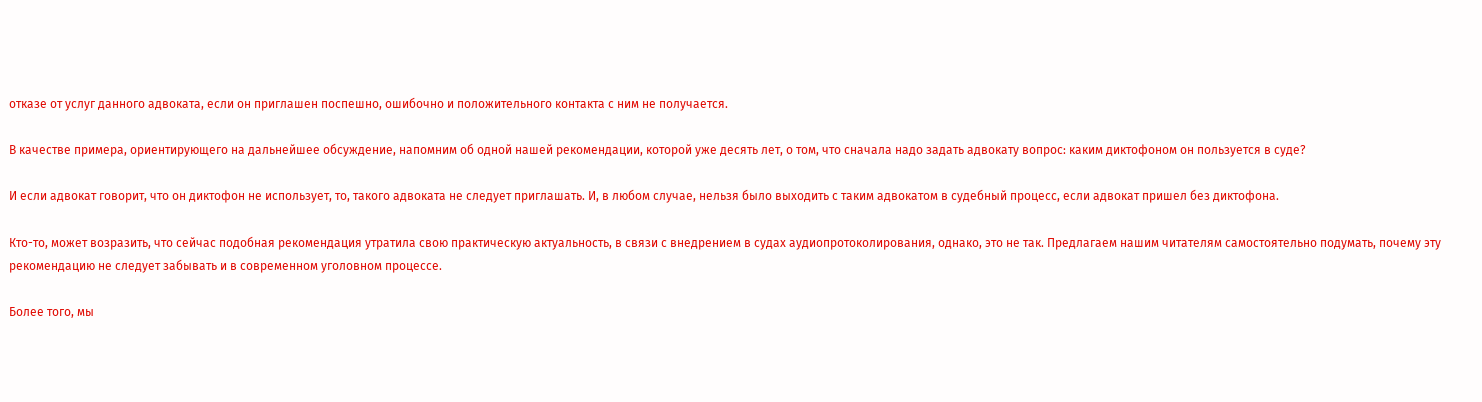отказе от услуг данного адвоката, если он приглашен поспешно, ошибочно и положительного контакта с ним не получается.

В качестве примера, ориентирующего на дальнейшее обсуждение, напомним об одной нашей рекомендации, которой уже десять лет, о том, что сначала надо задать адвокату вопрос: каким диктофоном он пользуется в суде?

И если адвокат говорит, что он диктофон не использует, то, такого адвоката не следует приглашать. И, в любом случае, нельзя было выходить с таким адвокатом в судебный процесс, если адвокат пришел без диктофона.

Кто-то, может возразить, что сейчас подобная рекомендация утратила свою практическую актуальность, в связи с внедрением в судах аудиопротоколирования, однако, это не так. Предлагаем нашим читателям самостоятельно подумать, почему эту рекомендацию не следует забывать и в современном уголовном процессе.

Более того, мы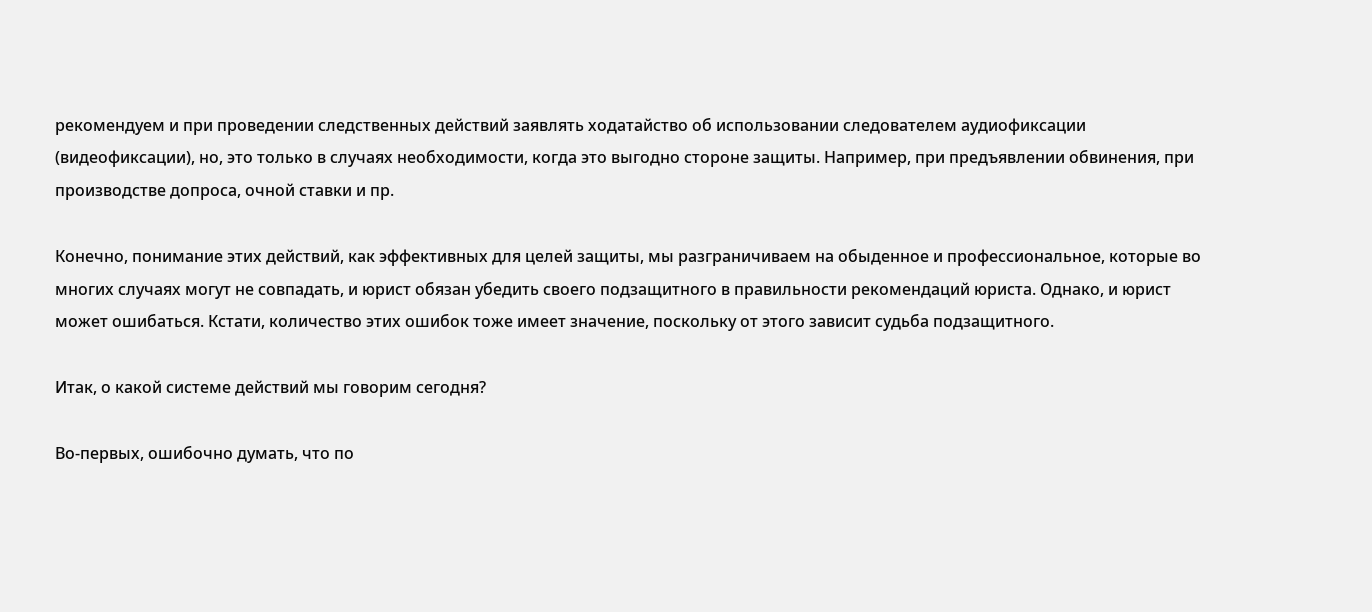рекомендуем и при проведении следственных действий заявлять ходатайство об использовании следователем аудиофиксации (видеофиксации), но, это только в случаях необходимости, когда это выгодно стороне защиты. Например, при предъявлении обвинения, при производстве допроса, очной ставки и пр.

Конечно, понимание этих действий, как эффективных для целей защиты, мы разграничиваем на обыденное и профессиональное, которые во многих случаях могут не совпадать, и юрист обязан убедить своего подзащитного в правильности рекомендаций юриста. Однако, и юрист может ошибаться. Кстати, количество этих ошибок тоже имеет значение, поскольку от этого зависит судьба подзащитного.

Итак, о какой системе действий мы говорим сегодня?

Во-первых, ошибочно думать, что по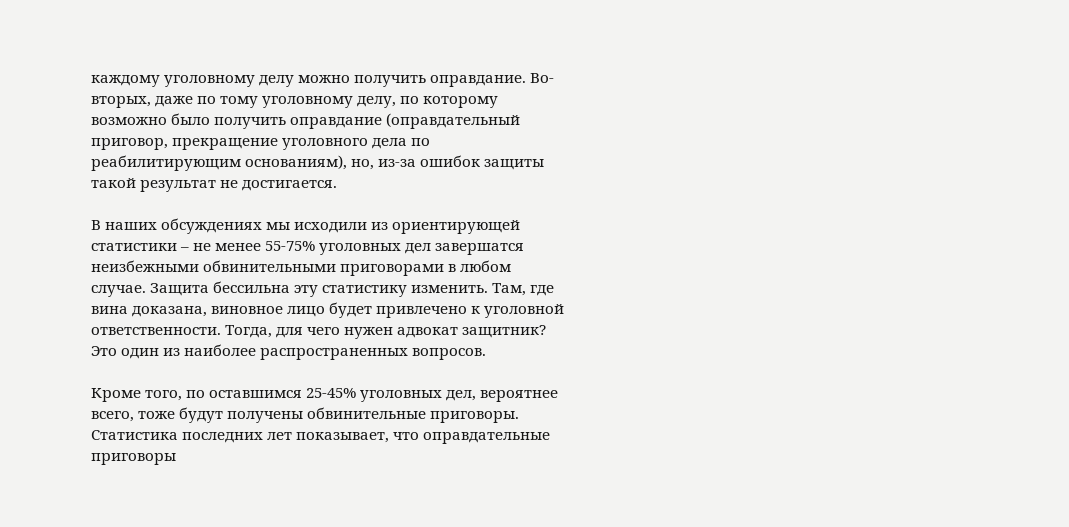каждому уголовному делу можно получить оправдание. Во-вторых, даже по тому уголовному делу, по которому возможно было получить оправдание (оправдательный приговор, прекращение уголовного дела по реабилитирующим основаниям), но, из-за ошибок защиты такой результат не достигается.

В наших обсуждениях мы исходили из ориентирующей статистики – не менее 55-75% уголовных дел завершатся неизбежными обвинительными приговорами в любом случае. Защита бессильна эту статистику изменить. Там, где вина доказана, виновное лицо будет привлечено к уголовной ответственности. Тогда, для чего нужен адвокат защитник? Это один из наиболее распространенных вопросов.

Кроме того, по оставшимся 25-45% уголовных дел, вероятнее всего, тоже будут получены обвинительные приговоры. Статистика последних лет показывает, что оправдательные приговоры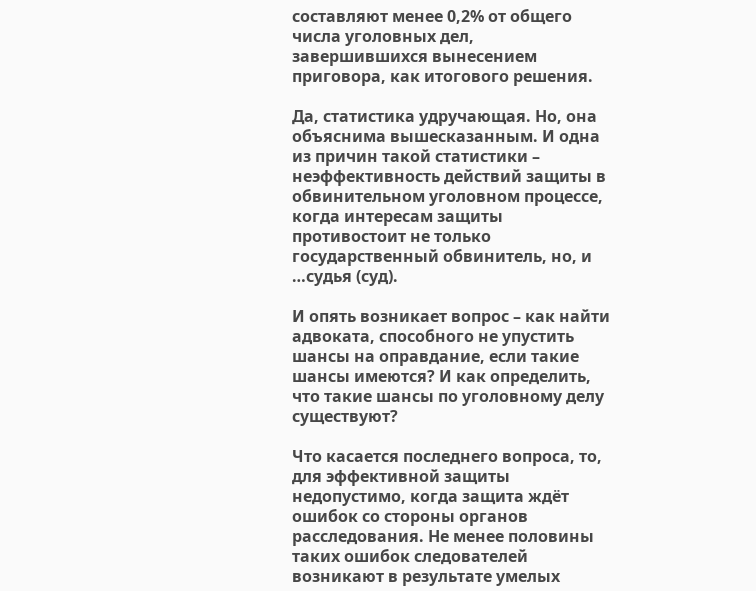составляют менее 0,2% от общего числа уголовных дел, завершившихся вынесением приговора, как итогового решения.

Да, статистика удручающая. Но, она объяснима вышесказанным. И одна из причин такой статистики – неэффективность действий защиты в обвинительном уголовном процессе, когда интересам защиты противостоит не только государственный обвинитель, но, и …судья (суд).

И опять возникает вопрос – как найти адвоката, способного не упустить шансы на оправдание, если такие шансы имеются? И как определить, что такие шансы по уголовному делу существуют?

Что касается последнего вопроса, то, для эффективной защиты недопустимо, когда защита ждёт ошибок со стороны органов расследования. Не менее половины таких ошибок следователей возникают в результате умелых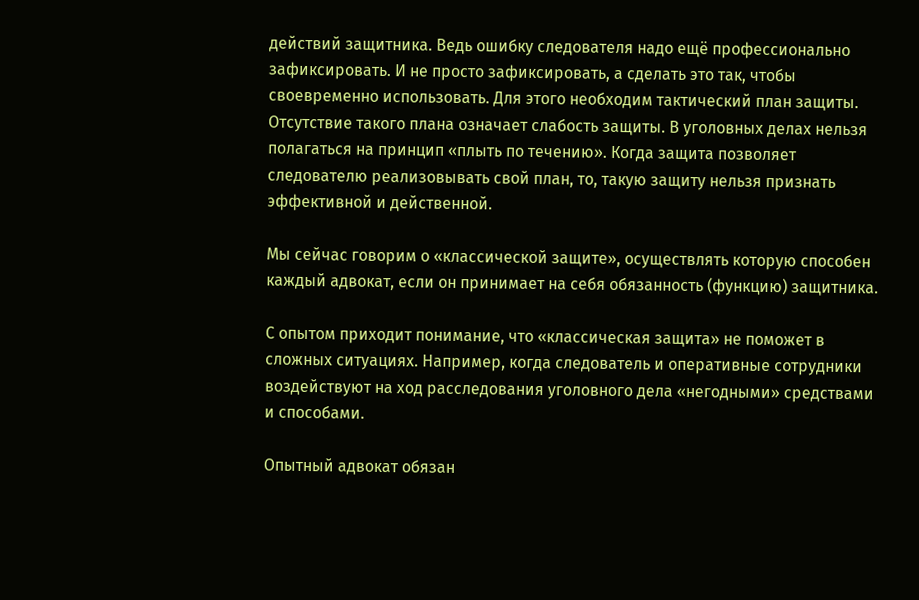действий защитника. Ведь ошибку следователя надо ещё профессионально зафиксировать. И не просто зафиксировать, а сделать это так, чтобы своевременно использовать. Для этого необходим тактический план защиты. Отсутствие такого плана означает слабость защиты. В уголовных делах нельзя полагаться на принцип «плыть по течению». Когда защита позволяет следователю реализовывать свой план, то, такую защиту нельзя признать эффективной и действенной.

Мы сейчас говорим о «классической защите», осуществлять которую способен каждый адвокат, если он принимает на себя обязанность (функцию) защитника.

С опытом приходит понимание, что «классическая защита» не поможет в сложных ситуациях. Например, когда следователь и оперативные сотрудники воздействуют на ход расследования уголовного дела «негодными» средствами и способами.

Опытный адвокат обязан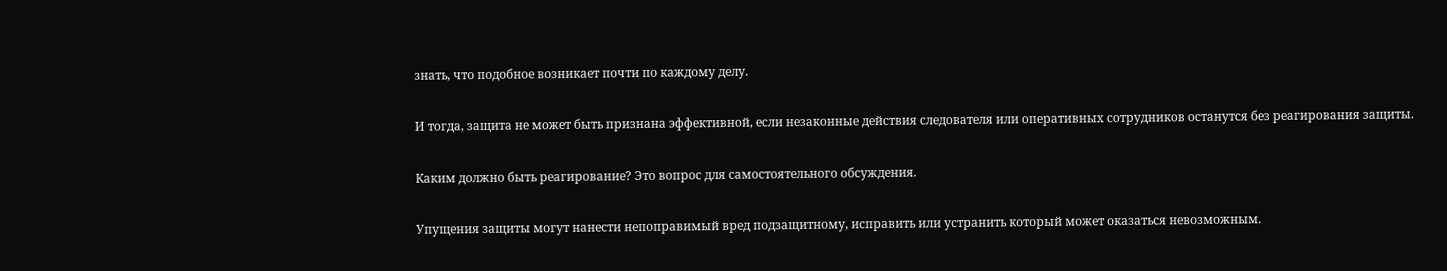знать, что подобное возникает почти по каждому делу.

И тогда, защита не может быть признана эффективной, если незаконные действия следователя или оперативных сотрудников останутся без реагирования защиты.

Каким должно быть реагирование? Это вопрос для самостоятельного обсуждения.

Упущения защиты могут нанести непоправимый вред подзащитному, исправить или устранить который может оказаться невозможным.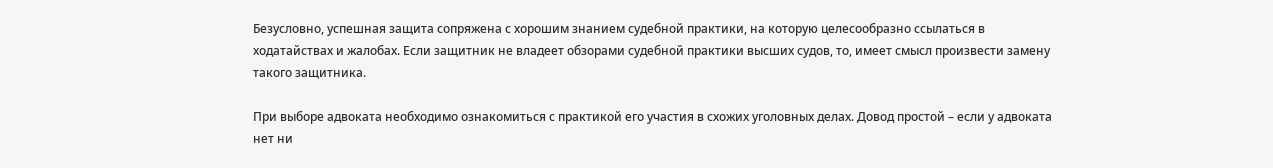Безусловно, успешная защита сопряжена с хорошим знанием судебной практики, на которую целесообразно ссылаться в ходатайствах и жалобах. Если защитник не владеет обзорами судебной практики высших судов, то, имеет смысл произвести замену такого защитника.

При выборе адвоката необходимо ознакомиться с практикой его участия в схожих уголовных делах. Довод простой – если у адвоката нет ни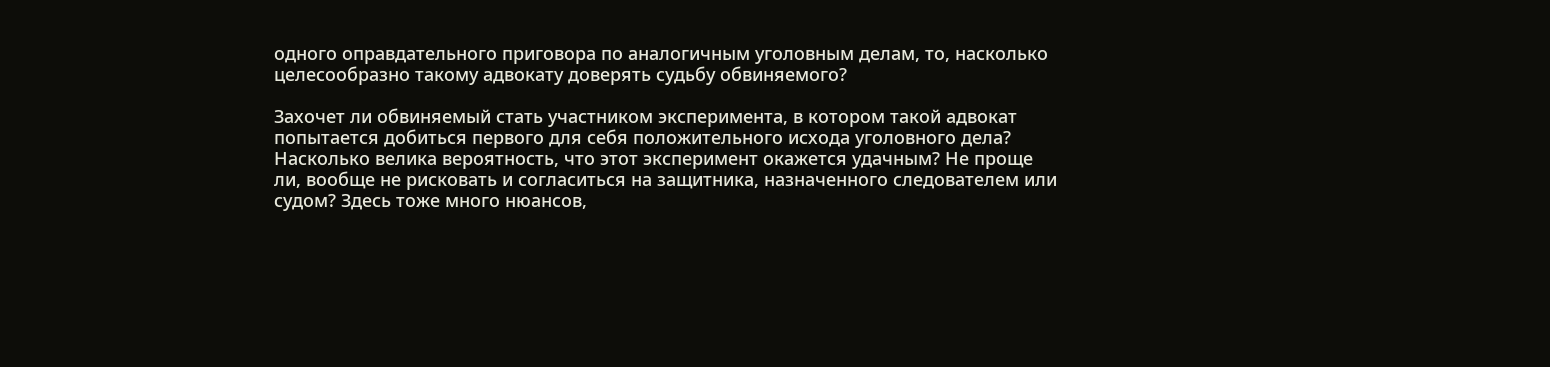одного оправдательного приговора по аналогичным уголовным делам, то, насколько целесообразно такому адвокату доверять судьбу обвиняемого?

Захочет ли обвиняемый стать участником эксперимента, в котором такой адвокат попытается добиться первого для себя положительного исхода уголовного дела? Насколько велика вероятность, что этот эксперимент окажется удачным? Не проще ли, вообще не рисковать и согласиться на защитника, назначенного следователем или судом? Здесь тоже много нюансов,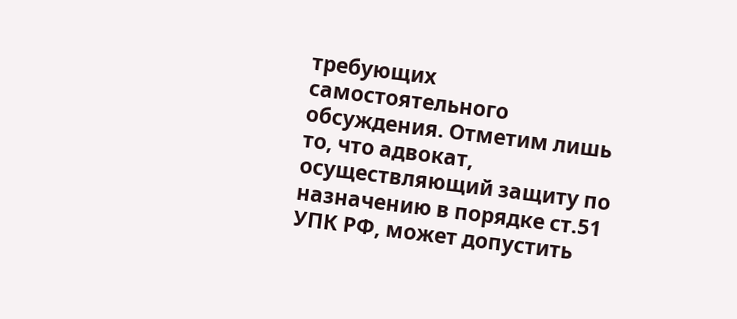требующих самостоятельного обсуждения. Отметим лишь то, что адвокат, осуществляющий защиту по назначению в порядке ст.51 УПК РФ, может допустить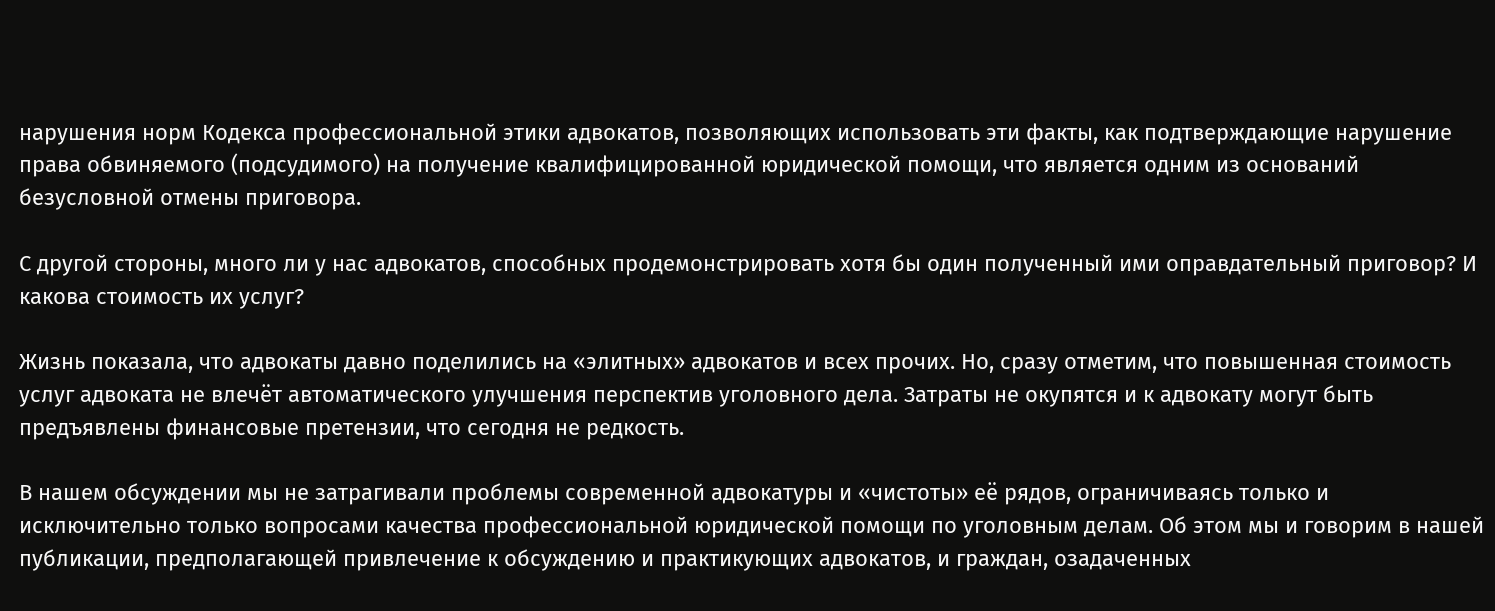нарушения норм Кодекса профессиональной этики адвокатов, позволяющих использовать эти факты, как подтверждающие нарушение права обвиняемого (подсудимого) на получение квалифицированной юридической помощи, что является одним из оснований безусловной отмены приговора.

С другой стороны, много ли у нас адвокатов, способных продемонстрировать хотя бы один полученный ими оправдательный приговор? И какова стоимость их услуг?

Жизнь показала, что адвокаты давно поделились на «элитных» адвокатов и всех прочих. Но, сразу отметим, что повышенная стоимость услуг адвоката не влечёт автоматического улучшения перспектив уголовного дела. Затраты не окупятся и к адвокату могут быть предъявлены финансовые претензии, что сегодня не редкость.

В нашем обсуждении мы не затрагивали проблемы современной адвокатуры и «чистоты» её рядов, ограничиваясь только и исключительно только вопросами качества профессиональной юридической помощи по уголовным делам. Об этом мы и говорим в нашей публикации, предполагающей привлечение к обсуждению и практикующих адвокатов, и граждан, озадаченных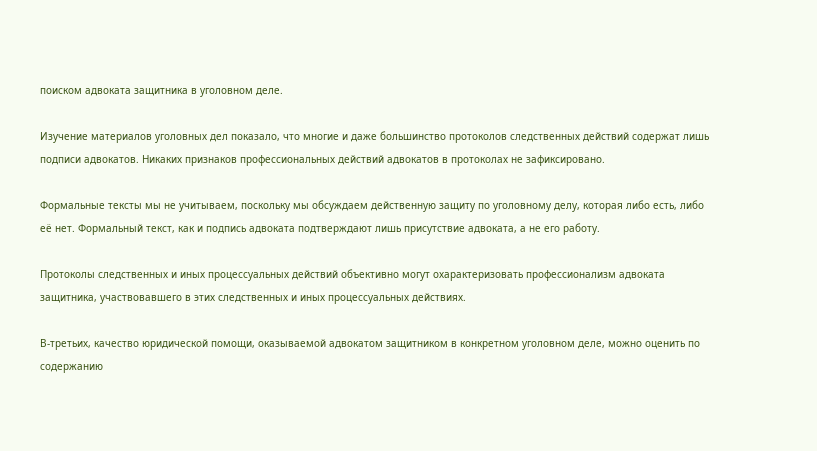поиском адвоката защитника в уголовном деле.

Изучение материалов уголовных дел показало, что многие и даже большинство протоколов следственных действий содержат лишь подписи адвокатов. Никаких признаков профессиональных действий адвокатов в протоколах не зафиксировано.

Формальные тексты мы не учитываем, поскольку мы обсуждаем действенную защиту по уголовному делу, которая либо есть, либо её нет. Формальный текст, как и подпись адвоката подтверждают лишь присутствие адвоката, а не его работу.

Протоколы следственных и иных процессуальных действий объективно могут охарактеризовать профессионализм адвоката защитника, участвовавшего в этих следственных и иных процессуальных действиях.

В-третьих, качество юридической помощи, оказываемой адвокатом защитником в конкретном уголовном деле, можно оценить по содержанию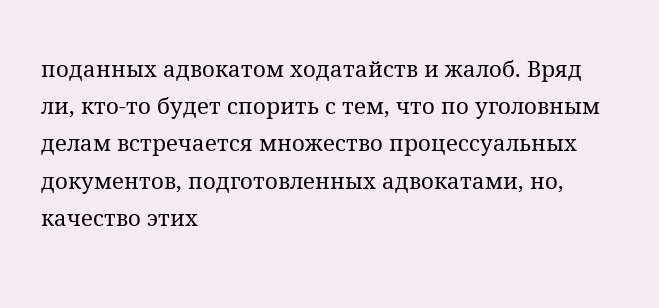поданных адвокатом ходатайств и жалоб. Вряд ли, кто-то будет спорить с тем, что по уголовным делам встречается множество процессуальных документов, подготовленных адвокатами, но, качество этих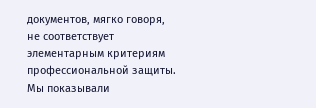документов, мягко говоря, не соответствует элементарным критериям профессиональной защиты. Мы показывали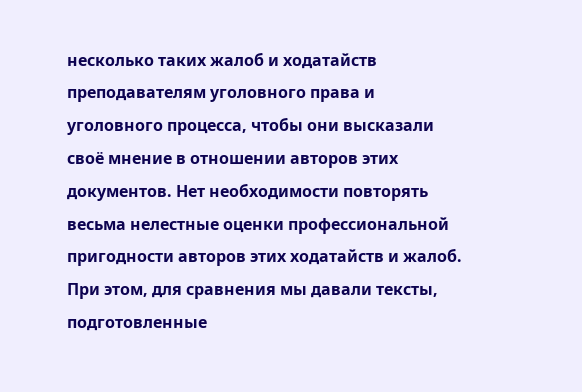несколько таких жалоб и ходатайств преподавателям уголовного права и уголовного процесса, чтобы они высказали своё мнение в отношении авторов этих документов. Нет необходимости повторять весьма нелестные оценки профессиональной пригодности авторов этих ходатайств и жалоб. При этом, для сравнения мы давали тексты, подготовленные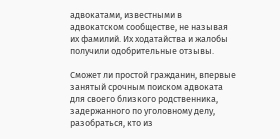адвокатами, известными в адвокатском сообществе, не называя их фамилий. Их ходатайства и жалобы получили одобрительные отзывы.

Сможет ли простой гражданин, впервые занятый срочным поиском адвоката для своего близкого родственника, задержанного по уголовному делу, разобраться, кто из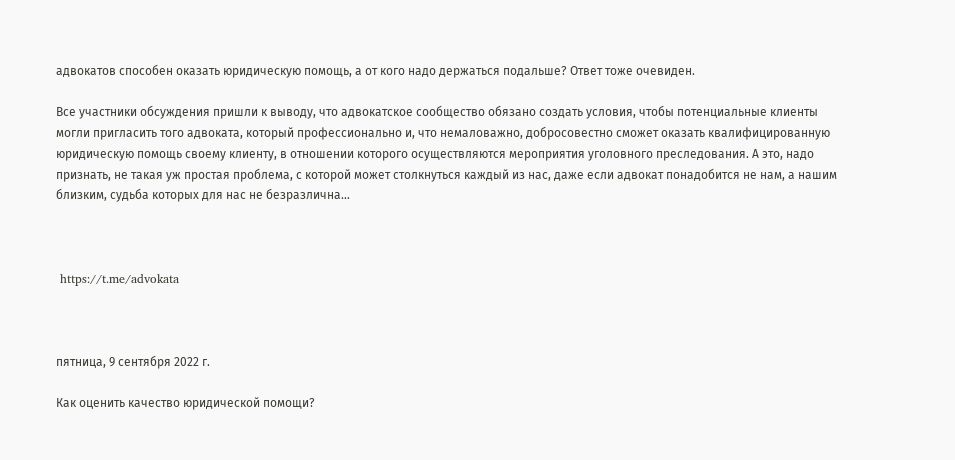адвокатов способен оказать юридическую помощь, а от кого надо держаться подальше? Ответ тоже очевиден.

Все участники обсуждения пришли к выводу, что адвокатское сообщество обязано создать условия, чтобы потенциальные клиенты могли пригласить того адвоката, который профессионально и, что немаловажно, добросовестно сможет оказать квалифицированную юридическую помощь своему клиенту, в отношении которого осуществляются мероприятия уголовного преследования. А это, надо признать, не такая уж простая проблема, с которой может столкнуться каждый из нас, даже если адвокат понадобится не нам, а нашим близким, судьба которых для нас не безразлична…



 https://t.me/advokata



пятница, 9 сентября 2022 г.

Как оценить качество юридической помощи?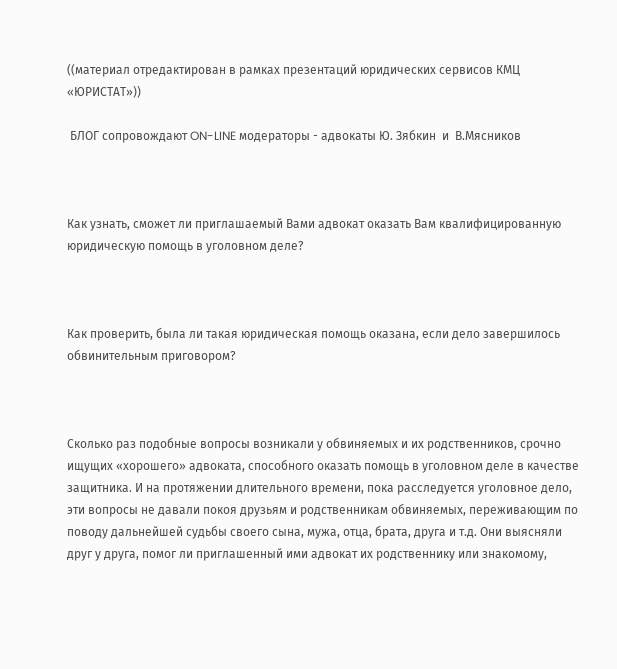((материал отредактирован в рамках презентаций юридических сервисов КМЦ «ЮРИСТАТ»))

 БЛОГ сопровождают ON-LINE модераторы - адвокаты Ю. Зябкин  и  В.Мясников



Как узнать, сможет ли приглашаемый Вами адвокат оказать Вам квалифицированную юридическую помощь в уголовном деле?



Как проверить, была ли такая юридическая помощь оказана, если дело завершилось обвинительным приговором?



Сколько раз подобные вопросы возникали у обвиняемых и их родственников, срочно ищущих «хорошего» адвоката, способного оказать помощь в уголовном деле в качестве защитника. И на протяжении длительного времени, пока расследуется уголовное дело, эти вопросы не давали покоя друзьям и родственникам обвиняемых, переживающим по поводу дальнейшей судьбы своего сына, мужа, отца, брата, друга и т.д. Они выясняли друг у друга, помог ли приглашенный ими адвокат их родственнику или знакомому,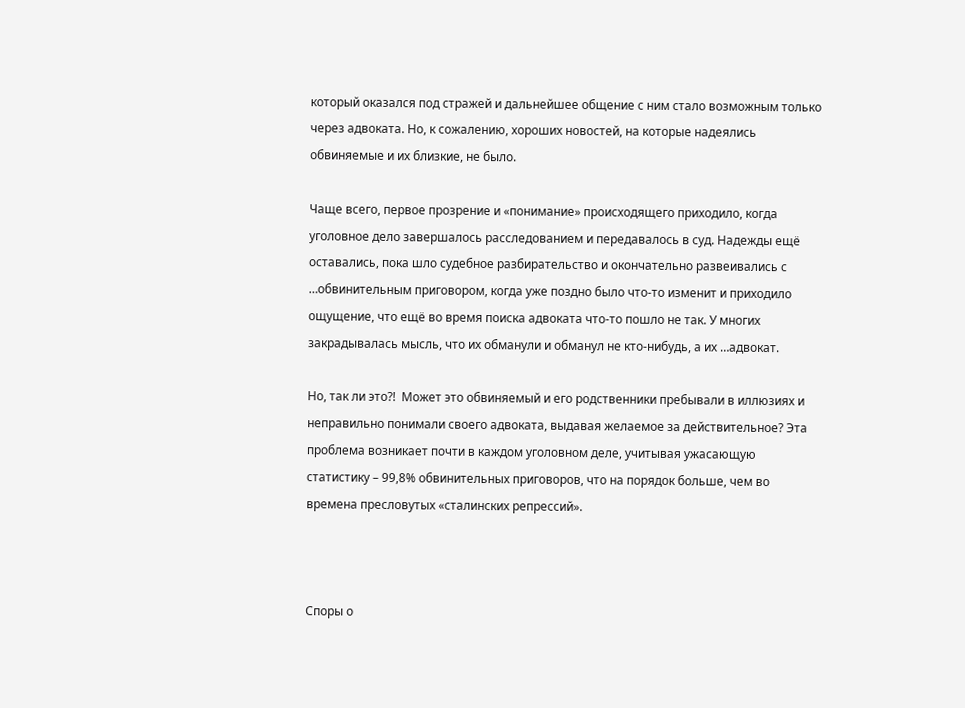который оказался под стражей и дальнейшее общение с ним стало возможным только через адвоката. Но, к сожалению, хороших новостей, на которые надеялись обвиняемые и их близкие, не было.

Чаще всего, первое прозрение и «понимание» происходящего приходило, когда уголовное дело завершалось расследованием и передавалось в суд. Надежды ещё оставались, пока шло судебное разбирательство и окончательно развеивались с …обвинительным приговором, когда уже поздно было что-то изменит и приходило ощущение, что ещё во время поиска адвоката что-то пошло не так. У многих закрадывалась мысль, что их обманули и обманул не кто-нибудь, а их …адвокат.

Но, так ли это?!  Может это обвиняемый и его родственники пребывали в иллюзиях и неправильно понимали своего адвоката, выдавая желаемое за действительное? Эта проблема возникает почти в каждом уголовном деле, учитывая ужасающую статистику – 99,8% обвинительных приговоров, что на порядок больше, чем во времена пресловутых «сталинских репрессий».



Споры о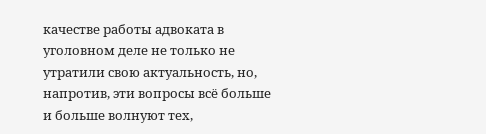качестве работы адвоката в уголовном деле не только не утратили свою актуальность, но, напротив, эти вопросы всё больше и больше волнуют тех,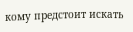кому предстоит искать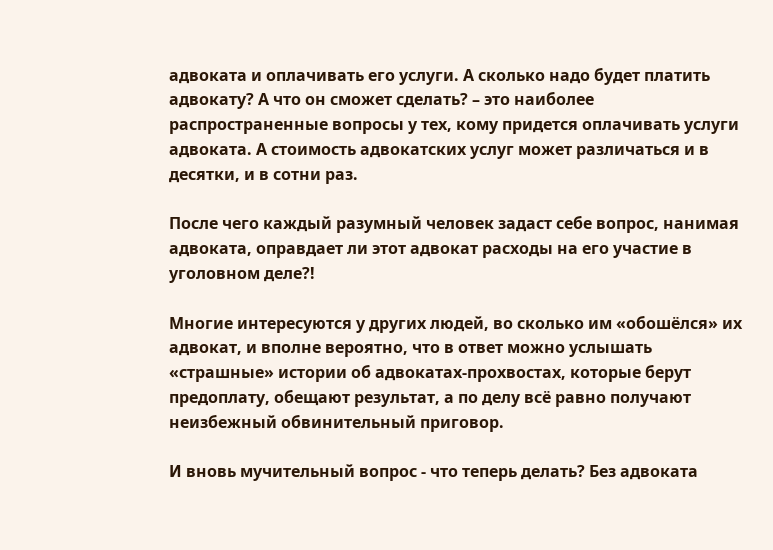адвоката и оплачивать его услуги. А сколько надо будет платить адвокату? А что он сможет сделать? – это наиболее распространенные вопросы у тех, кому придется оплачивать услуги адвоката. А стоимость адвокатских услуг может различаться и в десятки, и в сотни раз.

После чего каждый разумный человек задаст себе вопрос, нанимая адвоката, оправдает ли этот адвокат расходы на его участие в уголовном деле?!

Многие интересуются у других людей, во сколько им «обошёлся» их адвокат, и вполне вероятно, что в ответ можно услышать «страшные» истории об адвокатах-прохвостах, которые берут предоплату, обещают результат, а по делу всё равно получают неизбежный обвинительный приговор.

И вновь мучительный вопрос - что теперь делать? Без адвоката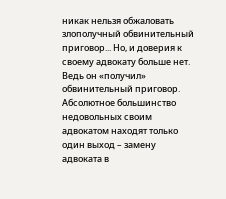никак нельзя обжаловать злополучный обвинительный приговор... Но, и доверия к своему адвокату больше нет. Ведь он «получил» обвинительный приговор. Абсолютное большинство недовольных своим адвокатом находят только один выход – замену адвоката в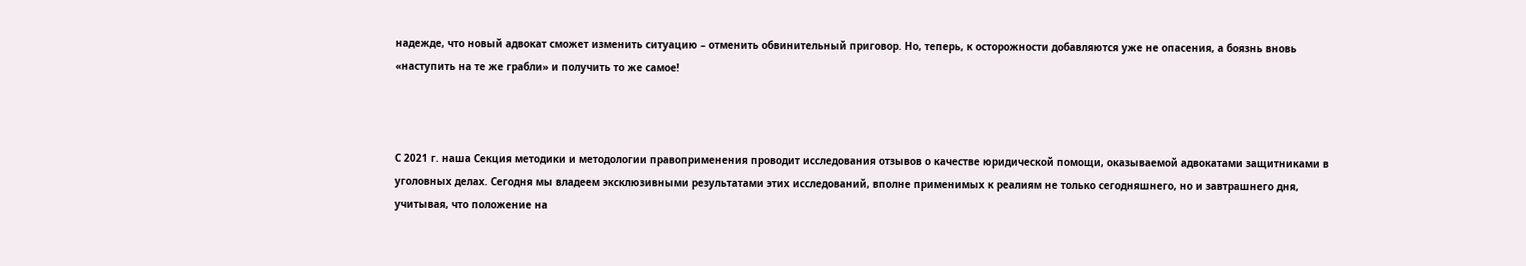надежде, что новый адвокат сможет изменить ситуацию – отменить обвинительный приговор. Но, теперь, к осторожности добавляются уже не опасения, а боязнь вновь «наступить на те же грабли» и получить то же самое!



С 2021 г. наша Секция методики и методологии правоприменения проводит исследования отзывов о качестве юридической помощи, оказываемой адвокатами защитниками в уголовных делах. Сегодня мы владеем эксклюзивными результатами этих исследований, вполне применимых к реалиям не только сегодняшнего, но и завтрашнего дня, учитывая, что положение на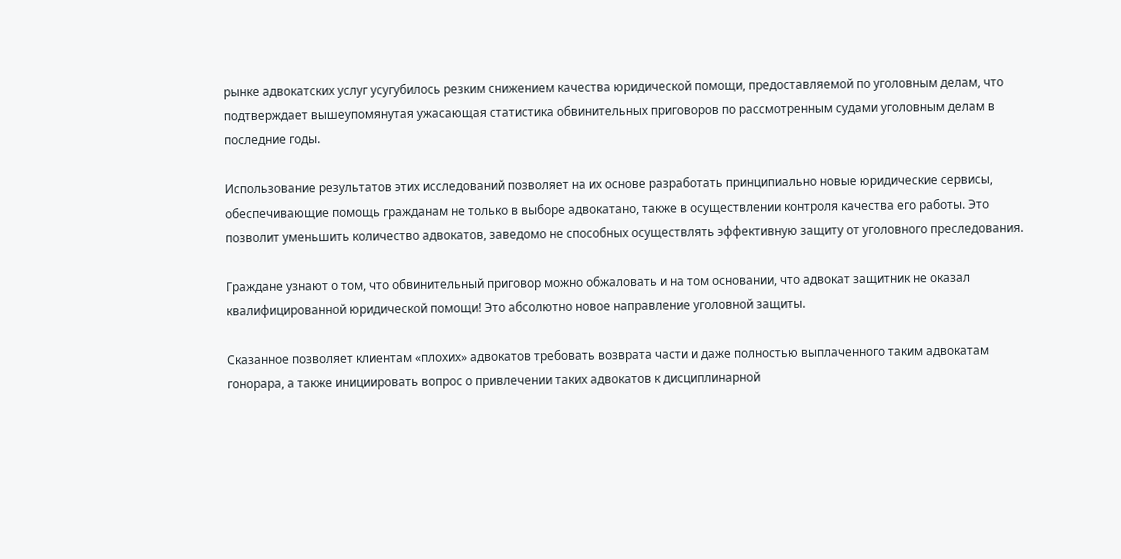рынке адвокатских услуг усугубилось резким снижением качества юридической помощи, предоставляемой по уголовным делам, что подтверждает вышеупомянутая ужасающая статистика обвинительных приговоров по рассмотренным судами уголовным делам в последние годы.

Использование результатов этих исследований позволяет на их основе разработать принципиально новые юридические сервисы, обеспечивающие помощь гражданам не только в выборе адвокатано, также в осуществлении контроля качества его работы. Это позволит уменьшить количество адвокатов, заведомо не способных осуществлять эффективную защиту от уголовного преследования.

Граждане узнают о том, что обвинительный приговор можно обжаловать и на том основании, что адвокат защитник не оказал квалифицированной юридической помощи! Это абсолютно новое направление уголовной защиты.

Сказанное позволяет клиентам «плохих» адвокатов требовать возврата части и даже полностью выплаченного таким адвокатам гонорара, а также инициировать вопрос о привлечении таких адвокатов к дисциплинарной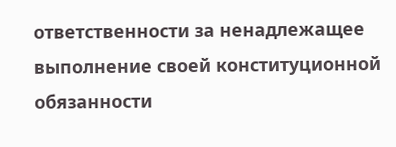ответственности за ненадлежащее выполнение своей конституционной обязанности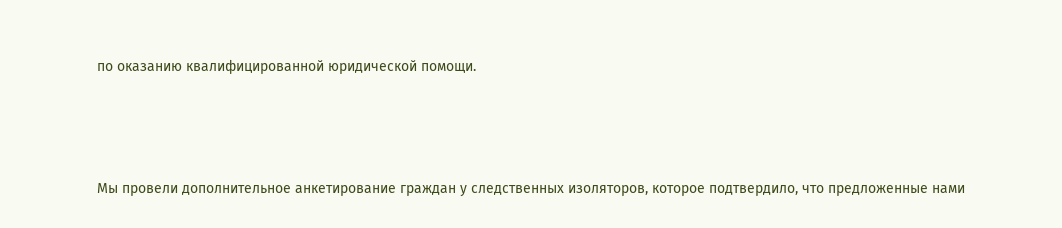по оказанию квалифицированной юридической помощи.



Мы провели дополнительное анкетирование граждан у следственных изоляторов, которое подтвердило, что предложенные нами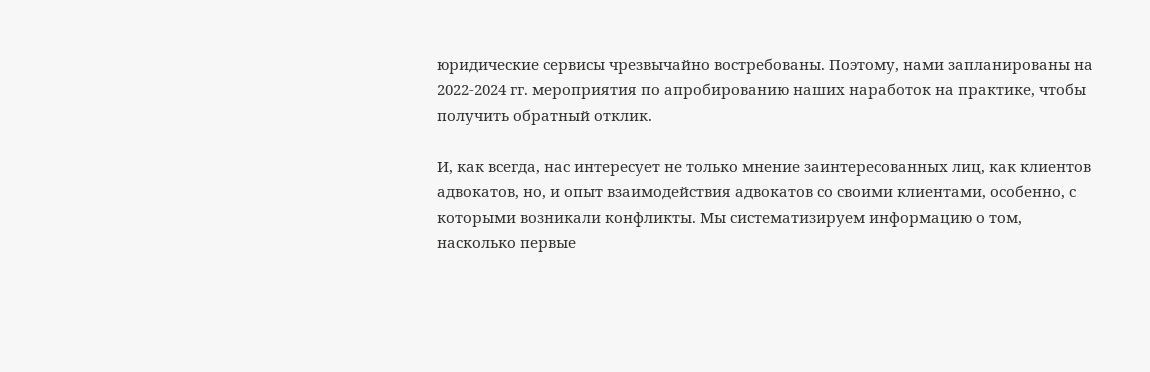юридические сервисы чрезвычайно востребованы. Поэтому, нами запланированы на 2022-2024 гг. мероприятия по апробированию наших наработок на практике, чтобы получить обратный отклик.

И, как всегда, нас интересует не только мнение заинтересованных лиц, как клиентов адвокатов, но, и опыт взаимодействия адвокатов со своими клиентами, особенно, с которыми возникали конфликты. Мы систематизируем информацию о том, насколько первые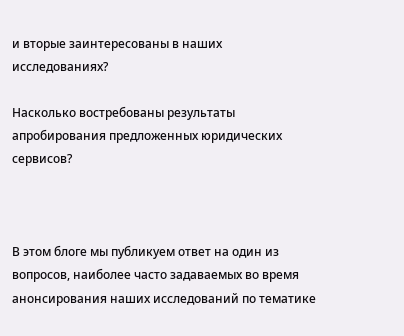и вторые заинтересованы в наших исследованиях?

Насколько востребованы результаты апробирования предложенных юридических сервисов?



В этом блоге мы публикуем ответ на один из вопросов, наиболее часто задаваемых во время анонсирования наших исследований по тематике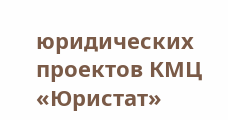юридических проектов КМЦ «Юристат»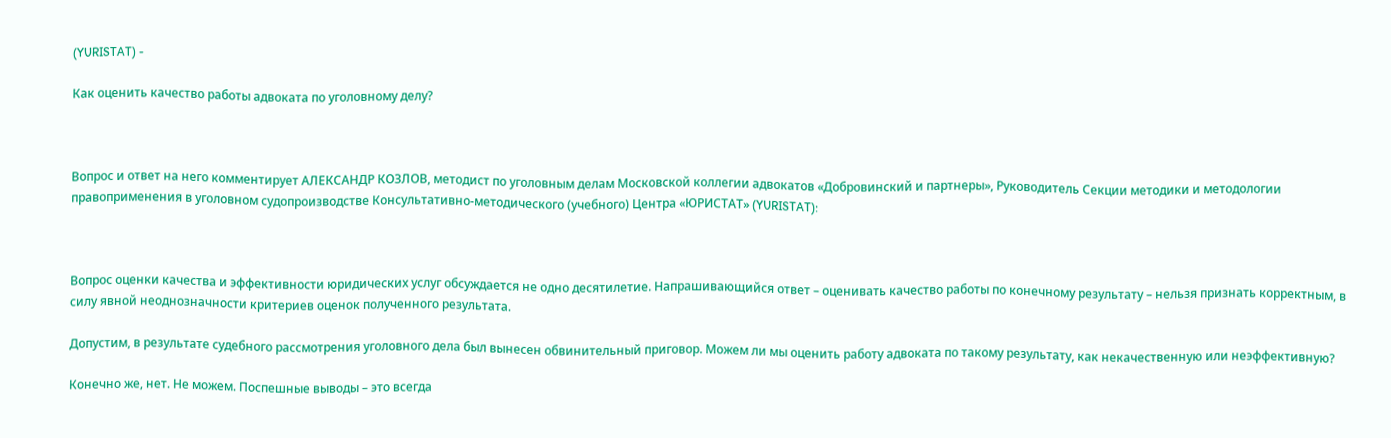(YURISTAT) -

Как оценить качество работы адвоката по уголовному делу?



Вопрос и ответ на него комментирует АЛЕКСАНДР КОЗЛОВ, методист по уголовным делам Московской коллегии адвокатов «Добровинский и партнеры», Руководитель Секции методики и методологии правоприменения в уголовном судопроизводстве Консультативно-методического (учебного) Центра «ЮРИСТАТ» (YURISTAT):



Вопрос оценки качества и эффективности юридических услуг обсуждается не одно десятилетие. Напрашивающийся ответ – оценивать качество работы по конечному результату – нельзя признать корректным, в силу явной неоднозначности критериев оценок полученного результата.

Допустим, в результате судебного рассмотрения уголовного дела был вынесен обвинительный приговор. Можем ли мы оценить работу адвоката по такому результату, как некачественную или неэффективную?

Конечно же, нет. Не можем. Поспешные выводы – это всегда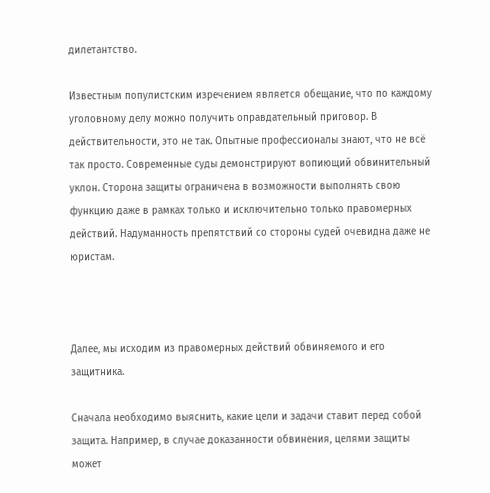дилетантство.

Известным популистским изречением является обещание, что по каждому уголовному делу можно получить оправдательный приговор. В действительности, это не так. Опытные профессионалы знают, что не всё так просто. Современные суды демонстрируют вопиющий обвинительный уклон. Сторона защиты ограничена в возможности выполнять свою функцию даже в рамках только и исключительно только правомерных действий. Надуманность препятствий со стороны судей очевидна даже не юристам.



Далее, мы исходим из правомерных действий обвиняемого и его защитника.

Сначала необходимо выяснить, какие цели и задачи ставит перед собой защита. Например, в случае доказанности обвинения, целями защиты может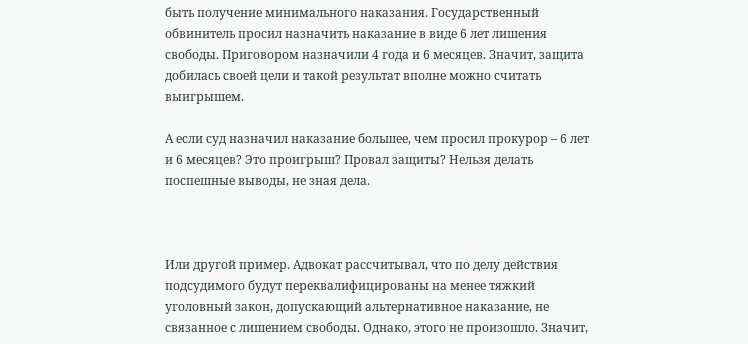быть получение минимального наказания. Государственный обвинитель просил назначить наказание в виде 6 лет лишения свободы. Приговором назначили 4 года и 6 месяцев. Значит, защита добилась своей цели и такой результат вполне можно считать выигрышем.

А если суд назначил наказание большее, чем просил прокурор – 6 лет и 6 месяцев? Это проигрыш? Провал защиты? Нельзя делать поспешные выводы, не зная дела.



Или другой пример. Адвокат рассчитывал, что по делу действия подсудимого будут переквалифицированы на менее тяжкий уголовный закон, допускающий альтернативное наказание, не связанное с лишением свободы. Однако, этого не произошло. Значит,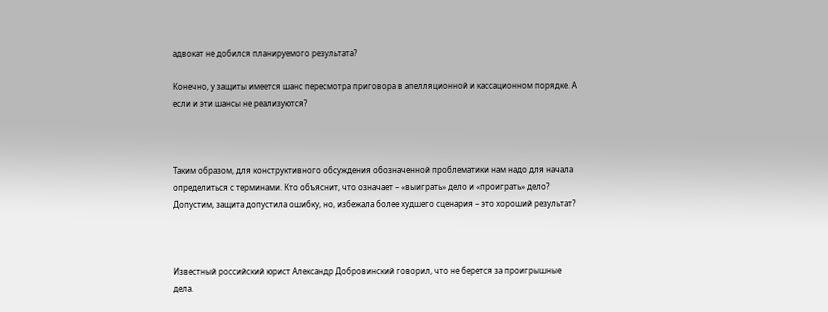адвокат не добился планируемого результата?

Конечно, у защиты имеется шанс пересмотра приговора в апелляционной и кассационном порядке. А если и эти шансы не реализуются?



Таким образом, для конструктивного обсуждения обозначенной проблематики нам надо для начала определиться с терминами. Кто объяснит, что означает – «выиграть» дело и «проиграть» дело? Допустим, защита допустила ошибку, но, избежала более худшего сценария – это хороший результат?



Известный российский юрист Александр Добровинский говорил, что не берется за проигрышные дела.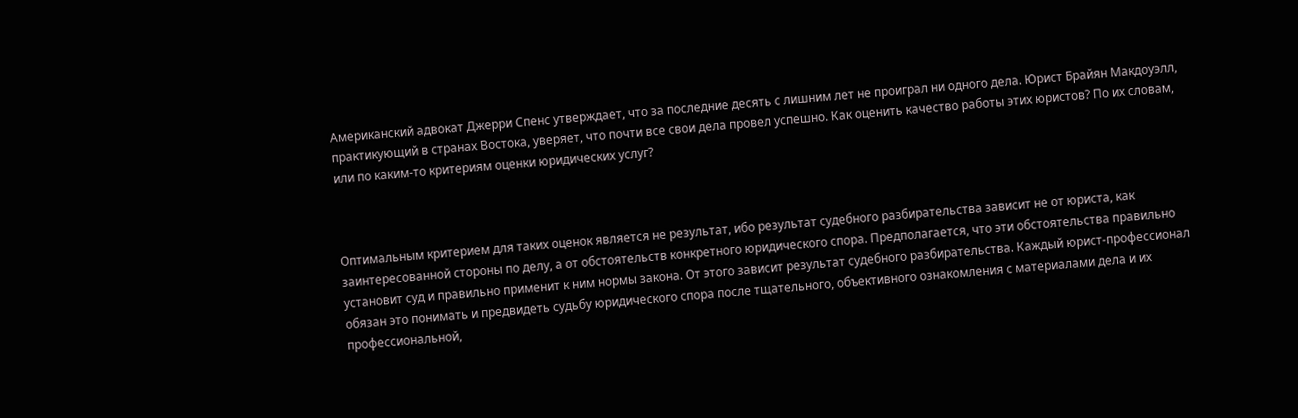Американский адвокат Джерри Спенс утверждает, что за последние десять с лишним лет не проиграл ни одного дела. Юрист Брайян Макдоуэлл, практикующий в странах Востока, уверяет, что почти все свои дела провел успешно. Как оценить качество работы этих юристов? По их словам, или по каким-то критериям оценки юридических услуг?



Оптимальным критерием для таких оценок является не результат, ибо результат судебного разбирательства зависит не от юриста, как заинтересованной стороны по делу, а от обстоятельств конкретного юридического спора. Предполагается, что эти обстоятельства правильно установит суд и правильно применит к ним нормы закона. От этого зависит результат судебного разбирательства. Каждый юрист-профессионал обязан это понимать и предвидеть судьбу юридического спора после тщательного, объективного ознакомления с материалами дела и их профессиональной,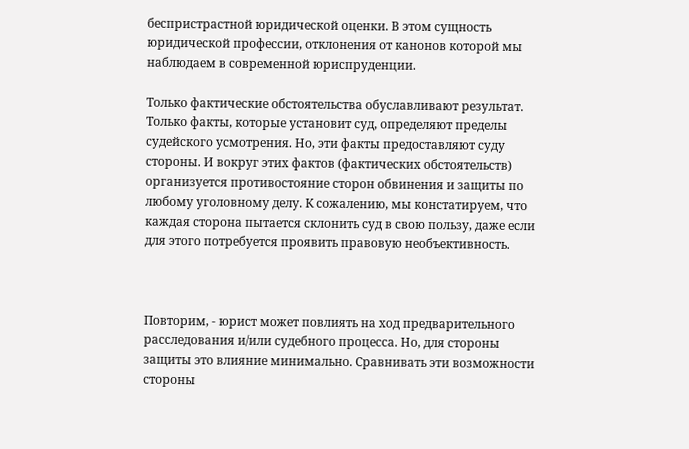беспристрастной юридической оценки. В этом сущность юридической профессии, отклонения от канонов которой мы наблюдаем в современной юриспруденции.

Только фактические обстоятельства обуславливают результат. Только факты, которые установит суд, определяют пределы судейского усмотрения. Но, эти факты предоставляют суду стороны. И вокруг этих фактов (фактических обстоятельств) организуется противостояние сторон обвинения и защиты по любому уголовному делу. К сожалению, мы констатируем, что каждая сторона пытается склонить суд в свою пользу, даже если для этого потребуется проявить правовую необъективность.



Повторим, - юрист может повлиять на ход предварительного расследования и/или судебного процесса. Но, для стороны защиты это влияние минимально. Сравнивать эти возможности стороны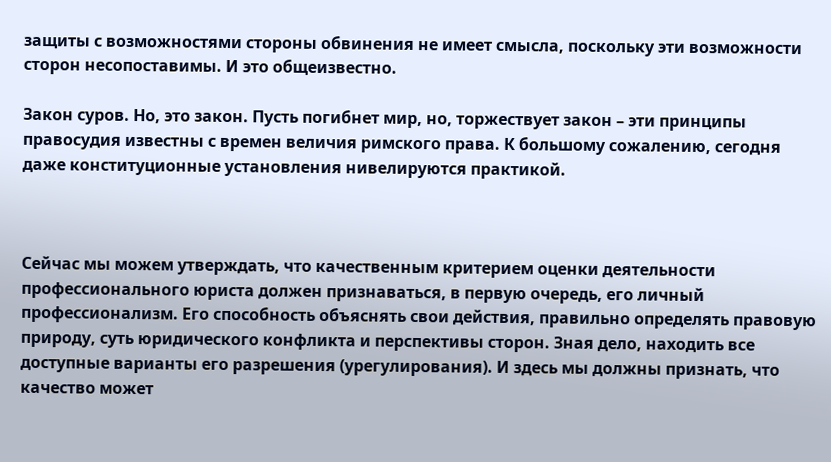защиты с возможностями стороны обвинения не имеет смысла, поскольку эти возможности сторон несопоставимы. И это общеизвестно.

Закон суров. Но, это закон. Пусть погибнет мир, но, торжествует закон – эти принципы правосудия известны с времен величия римского права. К большому сожалению, сегодня даже конституционные установления нивелируются практикой.



Сейчас мы можем утверждать, что качественным критерием оценки деятельности профессионального юриста должен признаваться, в первую очередь, его личный профессионализм. Его способность объяснять свои действия, правильно определять правовую природу, суть юридического конфликта и перспективы сторон. Зная дело, находить все доступные варианты его разрешения (урегулирования). И здесь мы должны признать, что качество может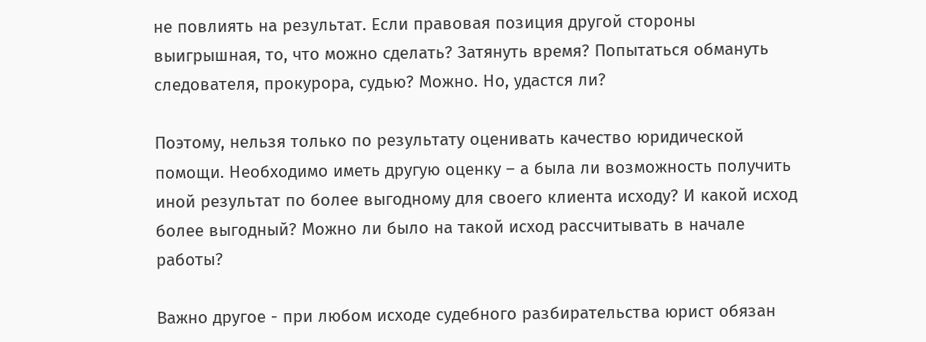не повлиять на результат. Если правовая позиция другой стороны выигрышная, то, что можно сделать? Затянуть время? Попытаться обмануть следователя, прокурора, судью? Можно. Но, удастся ли?

Поэтому, нельзя только по результату оценивать качество юридической помощи. Необходимо иметь другую оценку – а была ли возможность получить иной результат по более выгодному для своего клиента исходу? И какой исход более выгодный? Можно ли было на такой исход рассчитывать в начале работы?

Важно другое - при любом исходе судебного разбирательства юрист обязан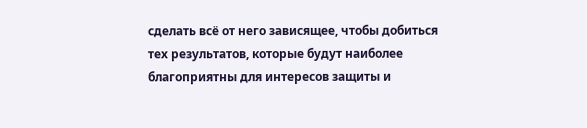сделать всё от него зависящее, чтобы добиться тех результатов, которые будут наиболее благоприятны для интересов защиты и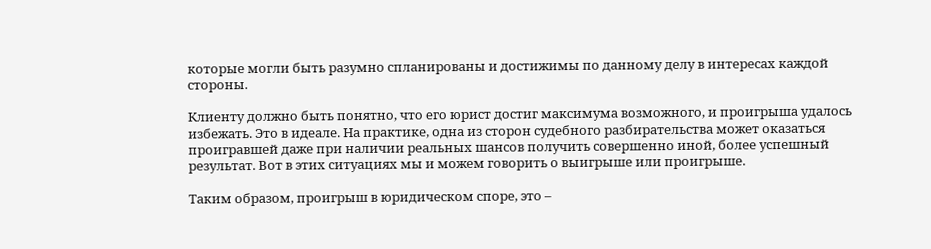которые могли быть разумно спланированы и достижимы по данному делу в интересах каждой стороны.

Клиенту должно быть понятно, что его юрист достиг максимума возможного, и проигрыша удалось избежать. Это в идеале. На практике, одна из сторон судебного разбирательства может оказаться проигравшей даже при наличии реальных шансов получить совершенно иной, более успешный результат. Вот в этих ситуациях мы и можем говорить о выигрыше или проигрыше.

Таким образом, проигрыш в юридическом споре, это –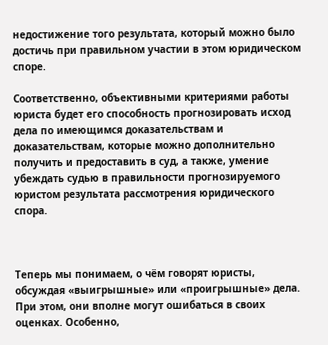недостижение того результата, который можно было достичь при правильном участии в этом юридическом споре.

Соответственно, объективными критериями работы юриста будет его способность прогнозировать исход дела по имеющимся доказательствам и доказательствам, которые можно дополнительно получить и предоставить в суд, а также, умение убеждать судью в правильности прогнозируемого юристом результата рассмотрения юридического спора.



Теперь мы понимаем, о чём говорят юристы, обсуждая «выигрышные» или «проигрышные» дела. При этом, они вполне могут ошибаться в своих оценках. Особенно,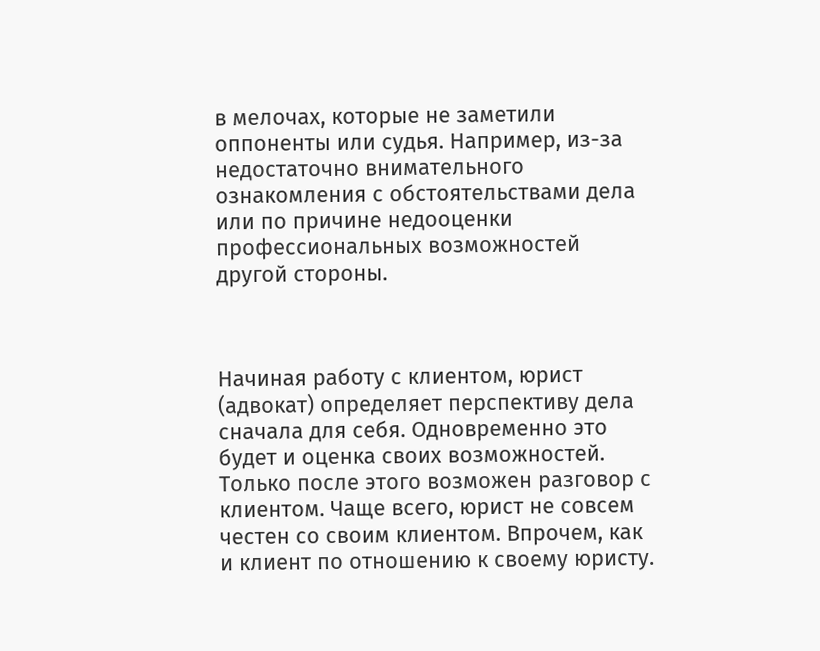в мелочах, которые не заметили оппоненты или судья. Например, из-за недостаточно внимательного ознакомления с обстоятельствами дела или по причине недооценки профессиональных возможностей другой стороны.



Начиная работу с клиентом, юрист (адвокат) определяет перспективу дела сначала для себя. Одновременно это будет и оценка своих возможностей. Только после этого возможен разговор с клиентом. Чаще всего, юрист не совсем честен со своим клиентом. Впрочем, как и клиент по отношению к своему юристу.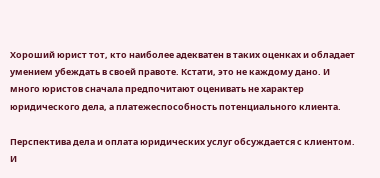Хороший юрист тот, кто наиболее адекватен в таких оценках и обладает умением убеждать в своей правоте. Кстати, это не каждому дано. И много юристов сначала предпочитают оценивать не характер юридического дела, а платежеспособность потенциального клиента.

Перспектива дела и оплата юридических услуг обсуждается с клиентом. И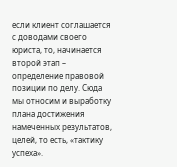если клиент соглашается с доводами своего юриста, то, начинается второй этап – определение правовой позиции по делу. Сюда мы относим и выработку плана достижения намеченных результатов, целей, то есть, «тактику успеха».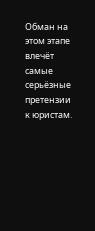Обман на этом этапе влечёт самые серьёзные претензии к юристам.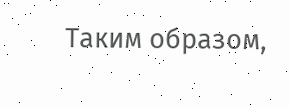Таким образом,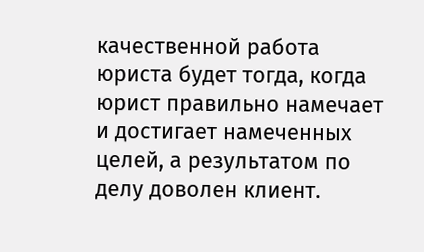качественной работа юриста будет тогда, когда юрист правильно намечает и достигает намеченных целей, а результатом по делу доволен клиент.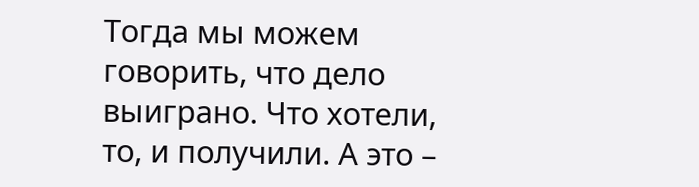Тогда мы можем говорить, что дело выиграно. Что хотели, то, и получили. А это –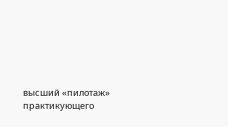высший «пилотаж» практикующего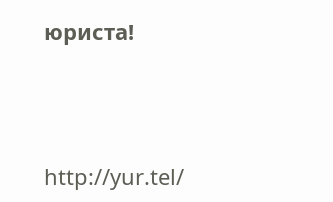юриста!





http://yur.tel/